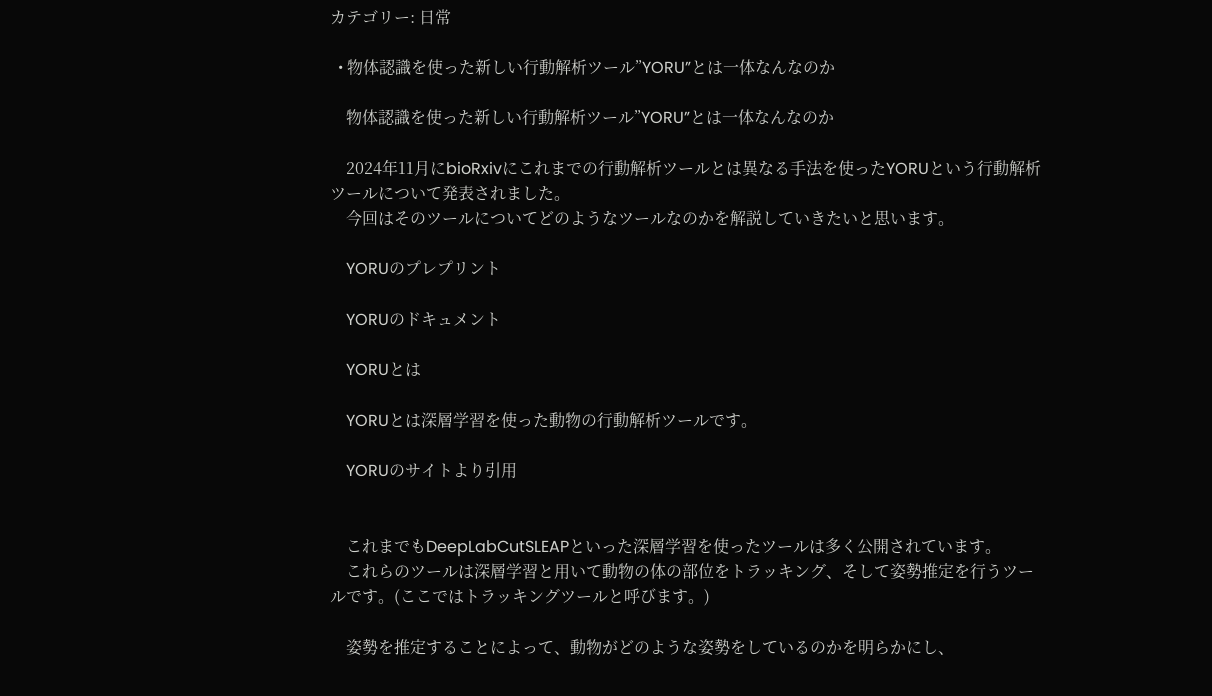カテゴリー: 日常

  • 物体認識を使った新しい行動解析ツール”YORU”とは一体なんなのか

    物体認識を使った新しい行動解析ツール”YORU”とは一体なんなのか

    2024年11月にbioRxivにこれまでの行動解析ツールとは異なる手法を使ったYORUという行動解析ツールについて発表されました。
    今回はそのツールについてどのようなツールなのかを解説していきたいと思います。

    YORUのプレプリント

    YORUのドキュメント

    YORUとは

    YORUとは深層学習を使った動物の行動解析ツールです。

    YORUのサイトより引用


    これまでもDeepLabCutSLEAPといった深層学習を使ったツールは多く公開されています。
    これらのツールは深層学習と用いて動物の体の部位をトラッキング、そして姿勢推定を行うツールです。(ここではトラッキングツールと呼びます。)

    姿勢を推定することによって、動物がどのような姿勢をしているのかを明らかにし、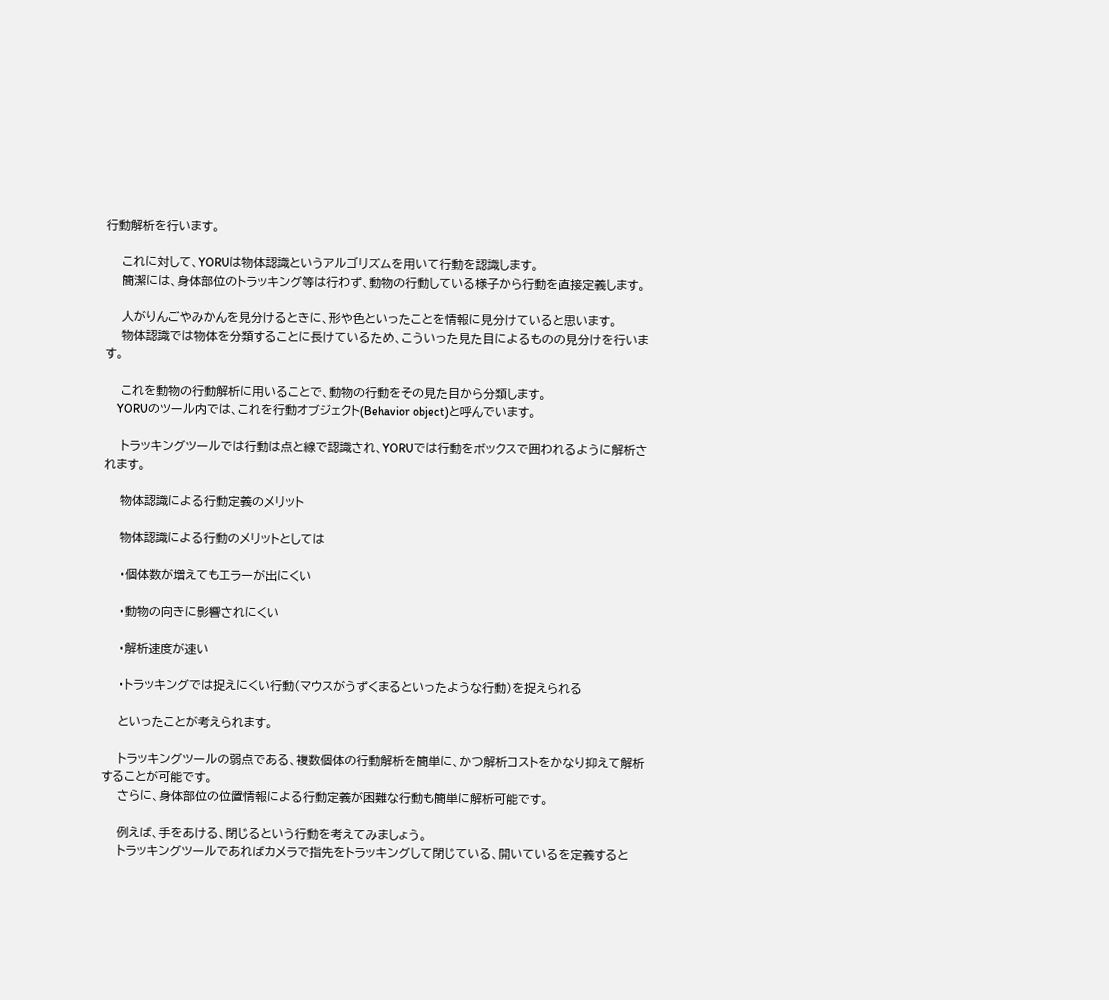行動解析を行います。

    これに対して、YORUは物体認識というアルゴリズムを用いて行動を認識します。
    簡潔には、身体部位のトラッキング等は行わず、動物の行動している様子から行動を直接定義します。

    人がりんごやみかんを見分けるときに、形や色といったことを情報に見分けていると思います。
    物体認識では物体を分類することに長けているため、こういった見た目によるものの見分けを行います。

    これを動物の行動解析に用いることで、動物の行動をその見た目から分類します。
    YORUのツール内では、これを行動オブジェクト(Behavior object)と呼んでいます。

    トラッキングツールでは行動は点と線で認識され、YORUでは行動をボックスで囲われるように解析されます。

    物体認識による行動定義のメリット

    物体認識による行動のメリットとしては

    ・個体数が増えてもエラーが出にくい

    ・動物の向きに影響されにくい

    ・解析速度が速い

    ・トラッキングでは捉えにくい行動(マウスがうずくまるといったような行動)を捉えられる

    といったことが考えられます。

    トラッキングツールの弱点である、複数個体の行動解析を簡単に、かつ解析コストをかなり抑えて解析することが可能です。
    さらに、身体部位の位置情報による行動定義が困難な行動も簡単に解析可能です。

    例えば、手をあける、閉じるという行動を考えてみましょう。
    トラッキングツールであればカメラで指先をトラッキングして閉じている、開いているを定義すると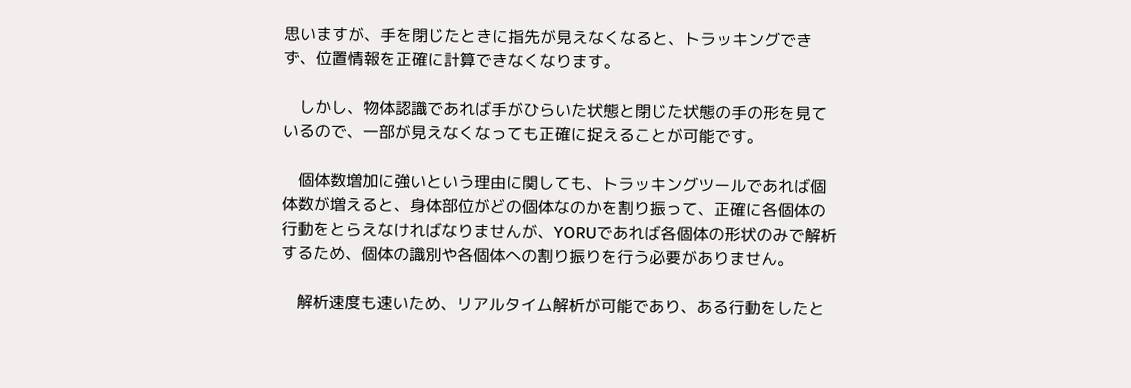思いますが、手を閉じたときに指先が見えなくなると、トラッキングできず、位置情報を正確に計算できなくなります。

    しかし、物体認識であれば手がひらいた状態と閉じた状態の手の形を見ているので、一部が見えなくなっても正確に捉えることが可能です。

    個体数増加に強いという理由に関しても、トラッキングツールであれば個体数が増えると、身体部位がどの個体なのかを割り振って、正確に各個体の行動をとらえなければなりませんが、YORUであれば各個体の形状のみで解析するため、個体の識別や各個体への割り振りを行う必要がありません。

    解析速度も速いため、リアルタイム解析が可能であり、ある行動をしたと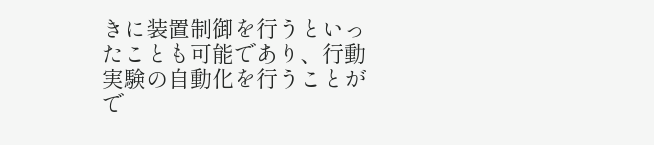きに装置制御を行うといったことも可能であり、行動実験の自動化を行うことがで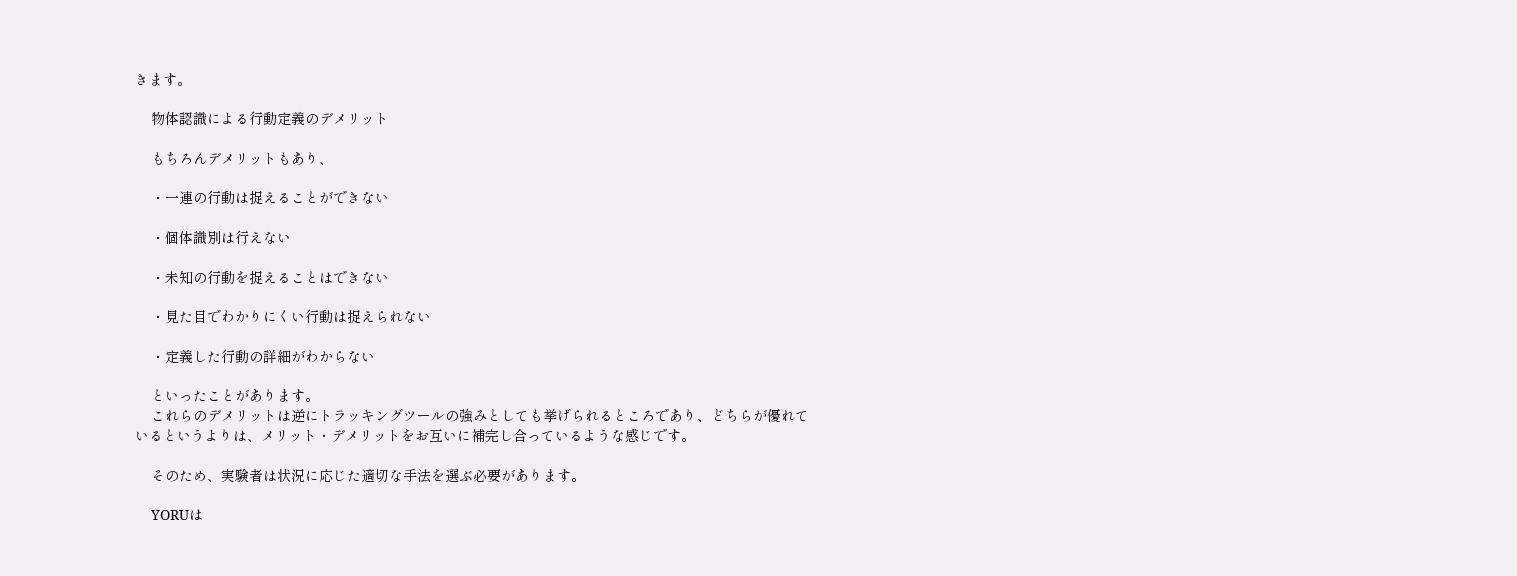きます。

    物体認識による行動定義のデメリット

    もちろんデメリットもあり、

    ・一連の行動は捉えることができない

    ・個体識別は行えない

    ・未知の行動を捉えることはできない

    ・見た目でわかりにくい行動は捉えられない

    ・定義した行動の詳細がわからない

    といったことがあります。
    これらのデメリットは逆にトラッキングツールの強みとしても挙げられるところであり、どちらが優れているというよりは、メリット・デメリットをお互いに補完し合っているような感じです。

    そのため、実験者は状況に応じた適切な手法を選ぶ必要があります。

    YORUは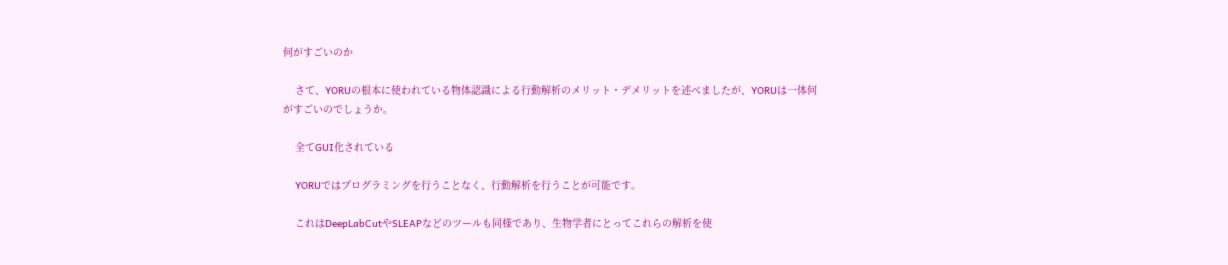何がすごいのか

    さて、YORUの根本に使われている物体認識による行動解析のメリット・デメリットを述べましたが、YORUは一体何がすごいのでしょうか。

    全てGUI化されている

    YORUではプログラミングを行うことなく、行動解析を行うことが可能です。

    これはDeepLabCutやSLEAPなどのツールも同様であり、生物学者にとってこれらの解析を使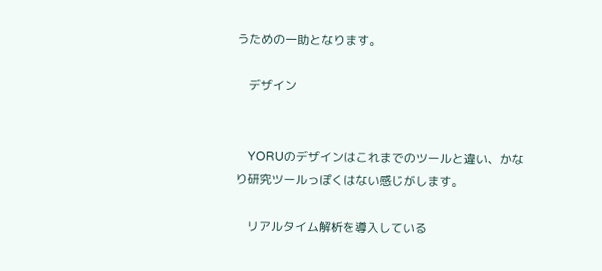うための一助となります。

    デザイン


    YORUのデザインはこれまでのツールと違い、かなり研究ツールっぽくはない感じがします。

    リアルタイム解析を導入している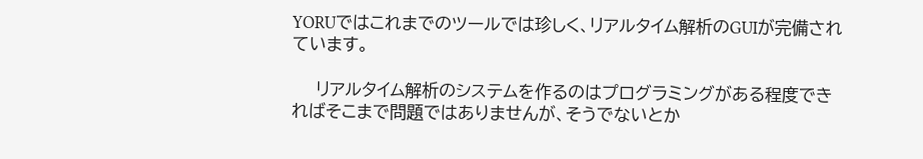YORUではこれまでのツールでは珍しく、リアルタイム解析のGUIが完備されています。

    リアルタイム解析のシステムを作るのはプログラミングがある程度できればそこまで問題ではありませんが、そうでないとか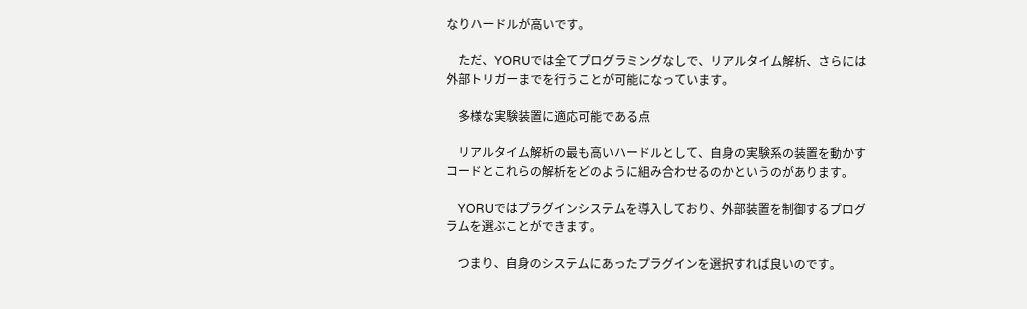なりハードルが高いです。

    ただ、YORUでは全てプログラミングなしで、リアルタイム解析、さらには外部トリガーまでを行うことが可能になっています。

    多様な実験装置に適応可能である点

    リアルタイム解析の最も高いハードルとして、自身の実験系の装置を動かすコードとこれらの解析をどのように組み合わせるのかというのがあります。

    YORUではプラグインシステムを導入しており、外部装置を制御するプログラムを選ぶことができます。

    つまり、自身のシステムにあったプラグインを選択すれば良いのです。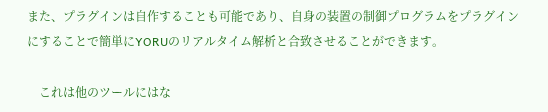また、プラグインは自作することも可能であり、自身の装置の制御プログラムをプラグインにすることで簡単にYORUのリアルタイム解析と合致させることができます。

    これは他のツールにはな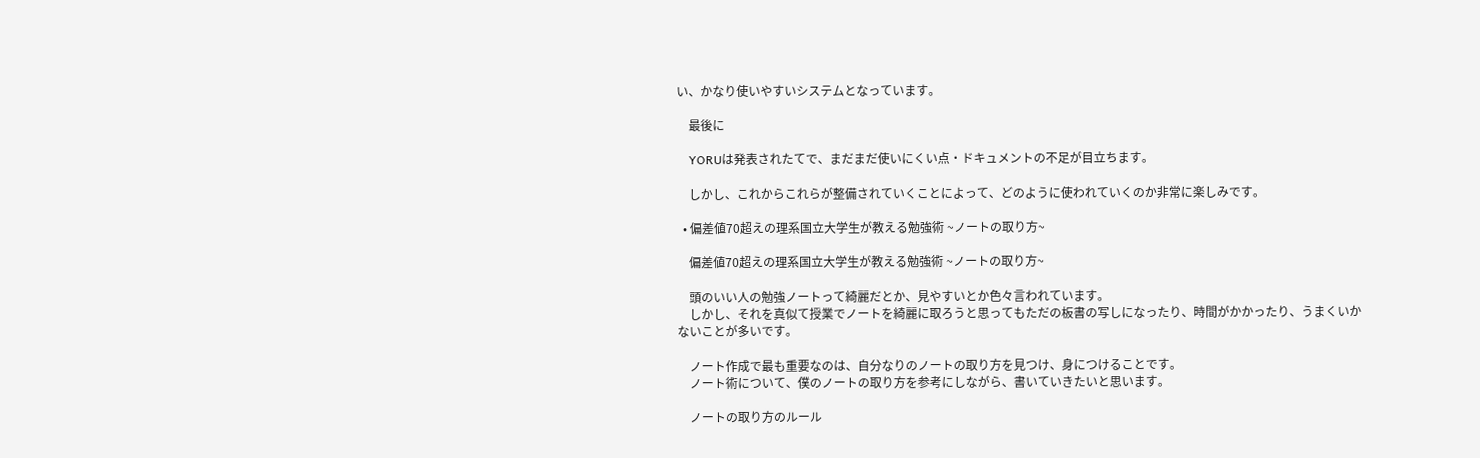い、かなり使いやすいシステムとなっています。

    最後に

    YORUは発表されたてで、まだまだ使いにくい点・ドキュメントの不足が目立ちます。

    しかし、これからこれらが整備されていくことによって、どのように使われていくのか非常に楽しみです。

  • 偏差値70超えの理系国立大学生が教える勉強術 ~ノートの取り方~

    偏差値70超えの理系国立大学生が教える勉強術 ~ノートの取り方~

    頭のいい人の勉強ノートって綺麗だとか、見やすいとか色々言われています。
    しかし、それを真似て授業でノートを綺麗に取ろうと思ってもただの板書の写しになったり、時間がかかったり、うまくいかないことが多いです。

    ノート作成で最も重要なのは、自分なりのノートの取り方を見つけ、身につけることです。
    ノート術について、僕のノートの取り方を参考にしながら、書いていきたいと思います。

    ノートの取り方のルール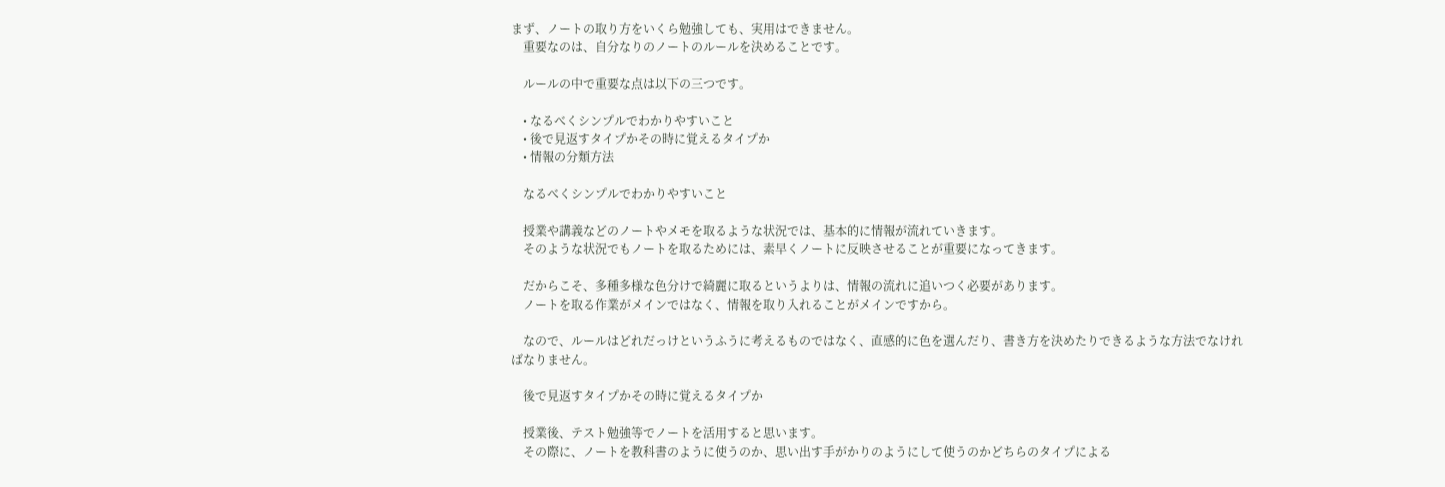まず、ノートの取り方をいくら勉強しても、実用はできません。
    重要なのは、自分なりのノートのルールを決めることです。

    ルールの中で重要な点は以下の三つです。

    • なるべくシンプルでわかりやすいこと
    • 後で見返すタイプかその時に覚えるタイプか
    • 情報の分類方法

    なるべくシンプルでわかりやすいこと

    授業や講義などのノートやメモを取るような状況では、基本的に情報が流れていきます。
    そのような状況でもノートを取るためには、素早くノートに反映させることが重要になってきます。

    だからこそ、多種多様な色分けで綺麗に取るというよりは、情報の流れに追いつく必要があります。
    ノートを取る作業がメインではなく、情報を取り入れることがメインですから。

    なので、ルールはどれだっけというふうに考えるものではなく、直感的に色を選んだり、書き方を決めたりできるような方法でなければなりません。

    後で見返すタイプかその時に覚えるタイプか

    授業後、テスト勉強等でノートを活用すると思います。
    その際に、ノートを教科書のように使うのか、思い出す手がかりのようにして使うのかどちらのタイプによる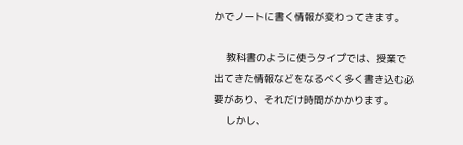かでノートに書く情報が変わってきます。

    教科書のように使うタイプでは、授業で出てきた情報などをなるべく多く書き込む必要があり、それだけ時間がかかります。
    しかし、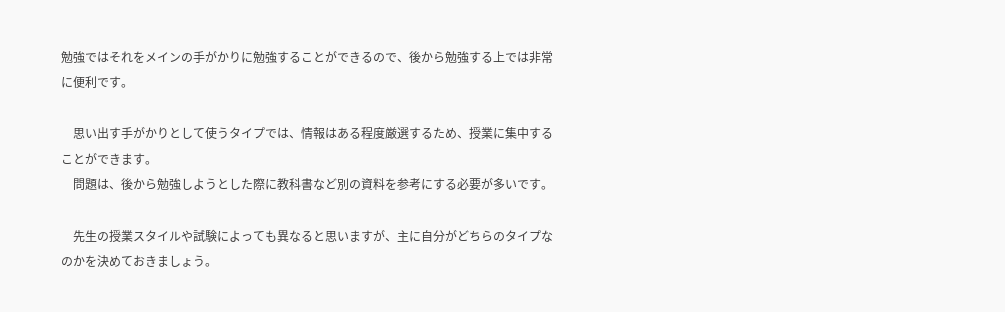勉強ではそれをメインの手がかりに勉強することができるので、後から勉強する上では非常に便利です。

    思い出す手がかりとして使うタイプでは、情報はある程度厳選するため、授業に集中することができます。
    問題は、後から勉強しようとした際に教科書など別の資料を参考にする必要が多いです。

    先生の授業スタイルや試験によっても異なると思いますが、主に自分がどちらのタイプなのかを決めておきましょう。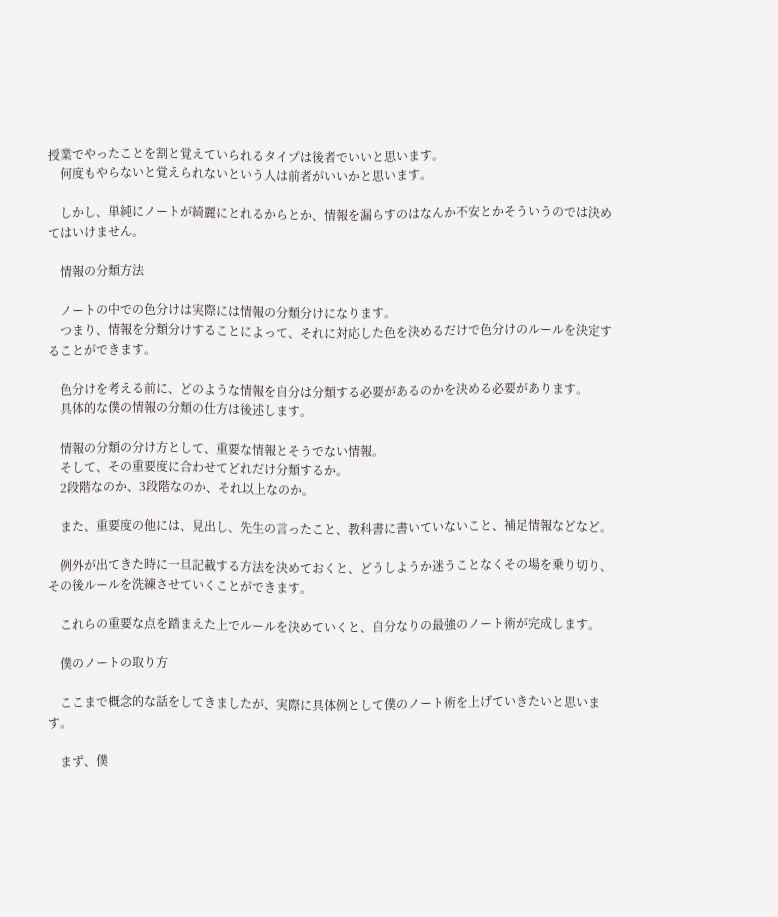授業でやったことを割と覚えていられるタイプは後者でいいと思います。
    何度もやらないと覚えられないという人は前者がいいかと思います。

    しかし、単純にノートが綺麗にとれるからとか、情報を漏らすのはなんか不安とかそういうのでは決めてはいけません。

    情報の分類方法

    ノートの中での色分けは実際には情報の分類分けになります。
    つまり、情報を分類分けすることによって、それに対応した色を決めるだけで色分けのルールを決定することができます。

    色分けを考える前に、どのような情報を自分は分類する必要があるのかを決める必要があります。
    具体的な僕の情報の分類の仕方は後述します。

    情報の分類の分け方として、重要な情報とそうでない情報。
    そして、その重要度に合わせてどれだけ分類するか。
    2段階なのか、3段階なのか、それ以上なのか。

    また、重要度の他には、見出し、先生の言ったこと、教科書に書いていないこと、補足情報などなど。

    例外が出てきた時に一旦記載する方法を決めておくと、どうしようか迷うことなくその場を乗り切り、その後ルールを洗練させていくことができます。

    これらの重要な点を踏まえた上でルールを決めていくと、自分なりの最強のノート術が完成します。

    僕のノートの取り方

    ここまで概念的な話をしてきましたが、実際に具体例として僕のノート術を上げていきたいと思います。

    まず、僕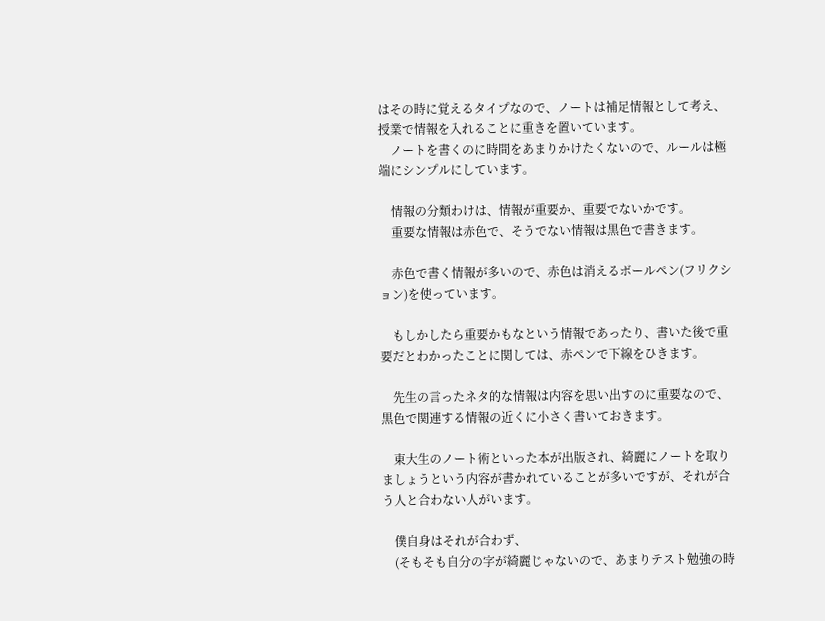はその時に覚えるタイプなので、ノートは補足情報として考え、授業で情報を入れることに重きを置いています。
    ノートを書くのに時間をあまりかけたくないので、ルールは極端にシンプルにしています。

    情報の分類わけは、情報が重要か、重要でないかです。
    重要な情報は赤色で、そうでない情報は黒色で書きます。

    赤色で書く情報が多いので、赤色は消えるボールペン(フリクション)を使っています。

    もしかしたら重要かもなという情報であったり、書いた後で重要だとわかったことに関しては、赤ペンで下線をひきます。

    先生の言ったネタ的な情報は内容を思い出すのに重要なので、黒色で関連する情報の近くに小さく書いておきます。

    東大生のノート術といった本が出版され、綺麗にノートを取りましょうという内容が書かれていることが多いですが、それが合う人と合わない人がいます。

    僕自身はそれが合わず、
    (そもそも自分の字が綺麗じゃないので、あまりテスト勉強の時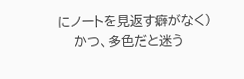にノートを見返す癖がなく)
    かつ、多色だと迷う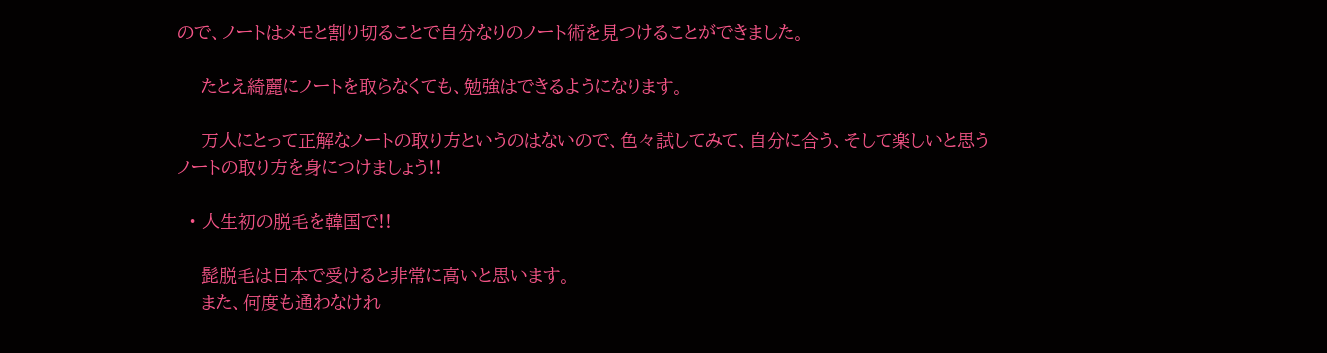ので、ノートはメモと割り切ることで自分なりのノート術を見つけることができました。

    たとえ綺麗にノートを取らなくても、勉強はできるようになります。

    万人にとって正解なノートの取り方というのはないので、色々試してみて、自分に合う、そして楽しいと思うノートの取り方を身につけましょう!!

  • 人生初の脱毛を韓国で!!

    髭脱毛は日本で受けると非常に高いと思います。
    また、何度も通わなけれ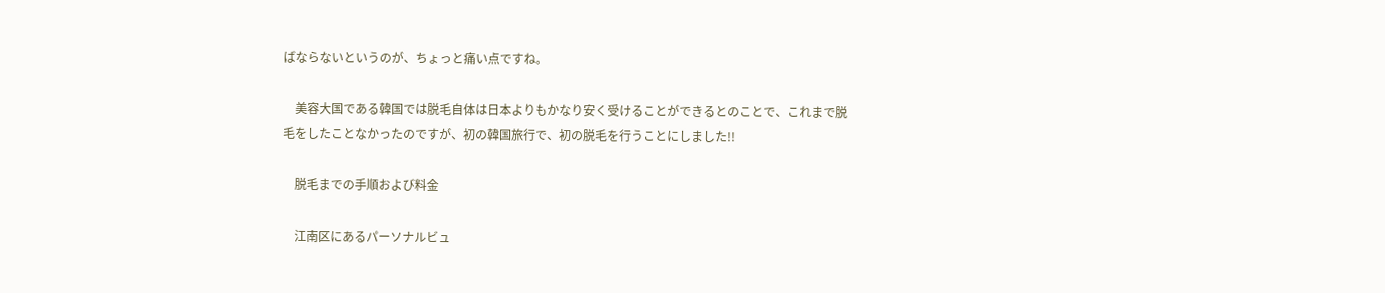ばならないというのが、ちょっと痛い点ですね。

    美容大国である韓国では脱毛自体は日本よりもかなり安く受けることができるとのことで、これまで脱毛をしたことなかったのですが、初の韓国旅行で、初の脱毛を行うことにしました!!

    脱毛までの手順および料金

    江南区にあるパーソナルビュ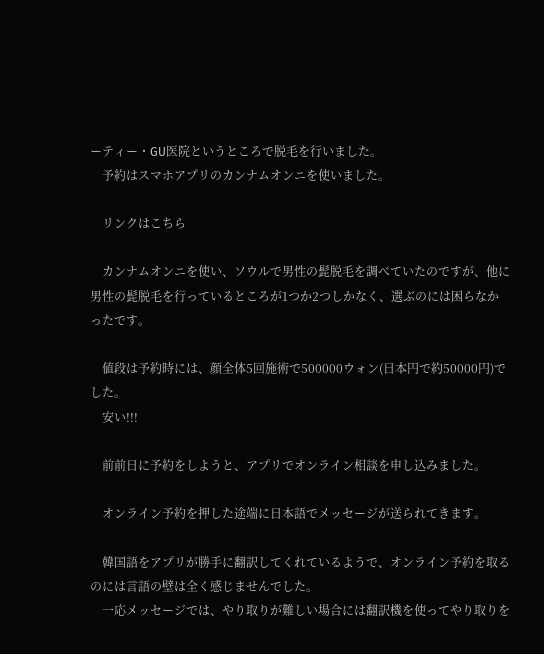ーティー・GU医院というところで脱毛を行いました。
    予約はスマホアプリのカンナムオンニを使いました。

    リンクはこちら

    カンナムオンニを使い、ソウルで男性の髭脱毛を調べていたのですが、他に男性の髭脱毛を行っているところが1つか2つしかなく、選ぶのには困らなかったです。

    値段は予約時には、顔全体5回施術で500000ウォン(日本円で約50000円)でした。
    安い!!!

    前前日に予約をしようと、アプリでオンライン相談を申し込みました。

    オンライン予約を押した途端に日本語でメッセージが送られてきます。

    韓国語をアプリが勝手に翻訳してくれているようで、オンライン予約を取るのには言語の壁は全く感じませんでした。
    一応メッセージでは、やり取りが難しい場合には翻訳機を使ってやり取りを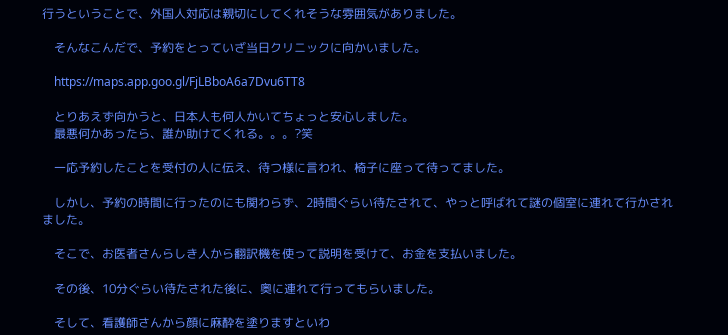行うということで、外国人対応は親切にしてくれそうな雰囲気がありました。

    そんなこんだで、予約をとっていざ当日クリニックに向かいました。

    https://maps.app.goo.gl/FjLBboA6a7Dvu6TT8

    とりあえず向かうと、日本人も何人かいてちょっと安心しました。
    最悪何かあったら、誰か助けてくれる。。。?笑

    一応予約したことを受付の人に伝え、待つ様に言われ、椅子に座って待ってました。

    しかし、予約の時間に行ったのにも関わらず、2時間ぐらい待たされて、やっと呼ばれて謎の個室に連れて行かされました。

    そこで、お医者さんらしき人から翻訳機を使って説明を受けて、お金を支払いました。

    その後、10分ぐらい待たされた後に、奥に連れて行ってもらいました。

    そして、看護師さんから顔に麻酔を塗りますといわ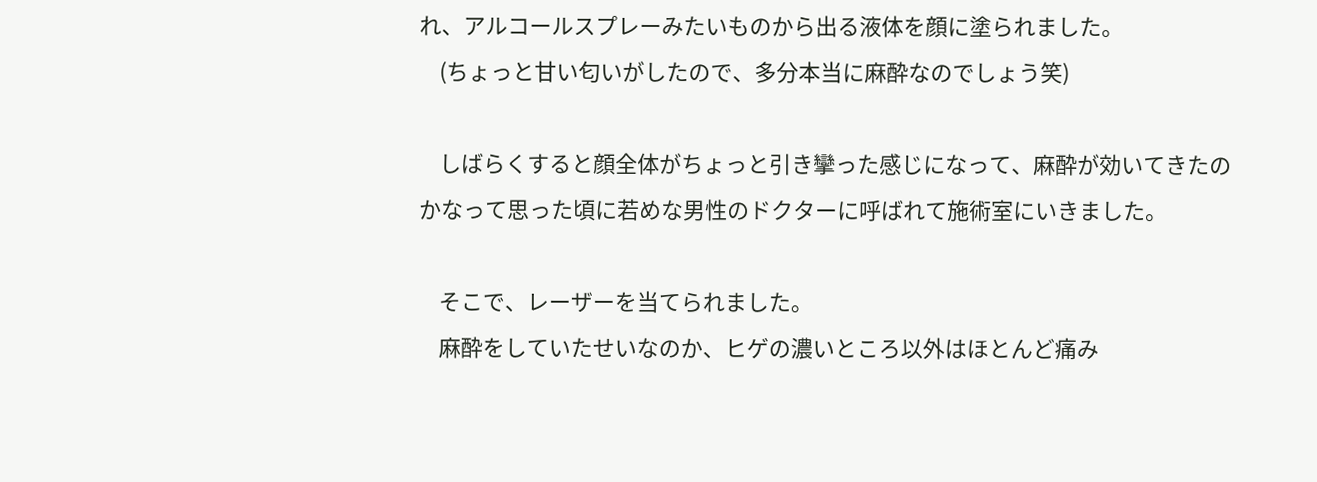れ、アルコールスプレーみたいものから出る液体を顔に塗られました。
    (ちょっと甘い匂いがしたので、多分本当に麻酔なのでしょう笑)

    しばらくすると顔全体がちょっと引き攣った感じになって、麻酔が効いてきたのかなって思った頃に若めな男性のドクターに呼ばれて施術室にいきました。

    そこで、レーザーを当てられました。
    麻酔をしていたせいなのか、ヒゲの濃いところ以外はほとんど痛み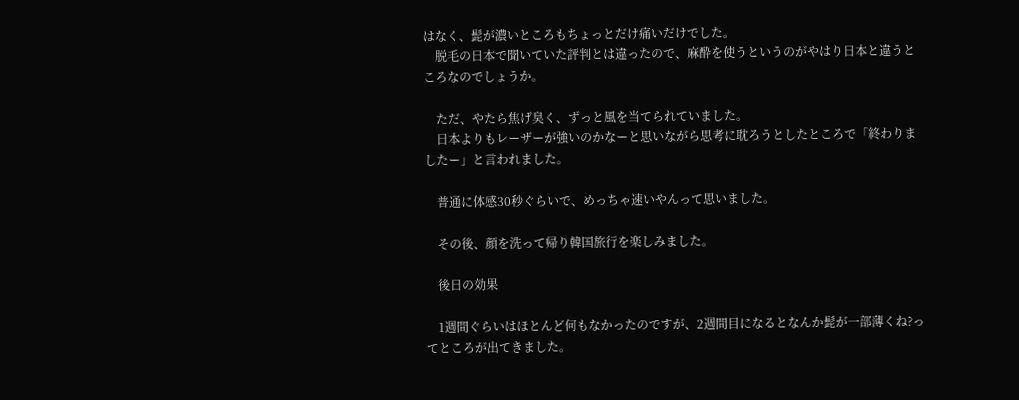はなく、髭が濃いところもちょっとだけ痛いだけでした。
    脱毛の日本で聞いていた評判とは違ったので、麻酔を使うというのがやはり日本と違うところなのでしょうか。

    ただ、やたら焦げ臭く、ずっと風を当てられていました。
    日本よりもレーザーが強いのかなーと思いながら思考に耽ろうとしたところで「終わりましたー」と言われました。

    普通に体感30秒ぐらいで、めっちゃ速いやんって思いました。

    その後、顔を洗って帰り韓国旅行を楽しみました。

    後日の効果

    1週間ぐらいはほとんど何もなかったのですが、2週間目になるとなんか髭が一部薄くね?ってところが出てきました。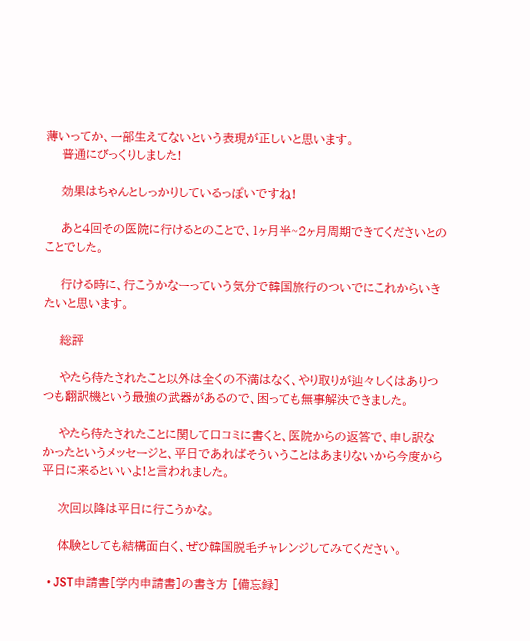薄いってか、一部生えてないという表現が正しいと思います。
    普通にびっくりしました!

    効果はちゃんとしっかりしているっぽいですね!

    あと4回その医院に行けるとのことで、1ヶ月半~2ヶ月周期できてくださいとのことでした。

    行ける時に、行こうかなーっていう気分で韓国旅行のついでにこれからいきたいと思います。

    総評

    やたら待たされたこと以外は全くの不満はなく、やり取りが辿々しくはありつつも翻訳機という最強の武器があるので、困っても無事解決できました。

    やたら待たされたことに関して口コミに書くと、医院からの返答で、申し訳なかったというメッセージと、平日であればそういうことはあまりないから今度から平日に来るといいよ!と言われました。

    次回以降は平日に行こうかな。

    体験としても結構面白く、ぜひ韓国脱毛チャレンジしてみてください。

  • JST申請書[学内申請書]の書き方 [備忘録]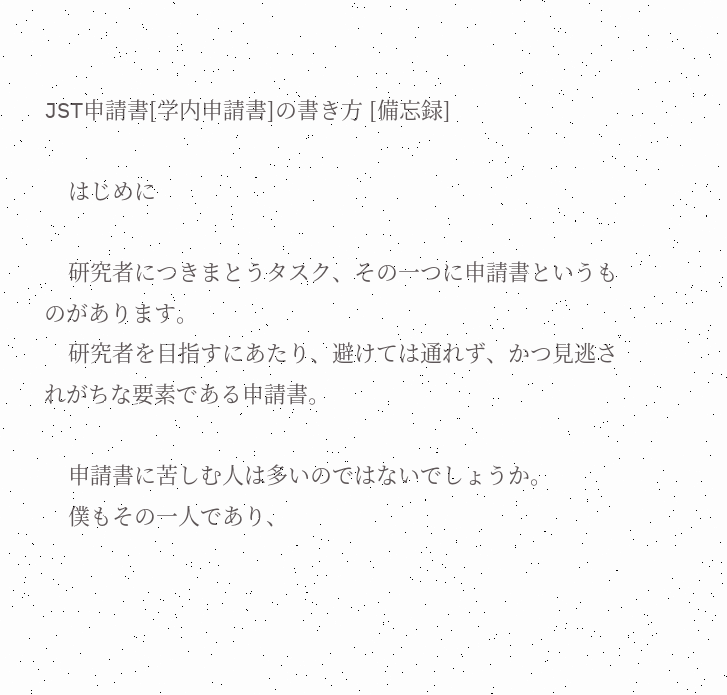JST申請書[学内申請書]の書き方 [備忘録]

    はじめに

    研究者につきまとうタスク、その一つに申請書というものがあります。
    研究者を目指すにあたり、避けては通れず、かつ見逃されがちな要素である申請書。

    申請書に苦しむ人は多いのではないでしょうか。
    僕もその一人であり、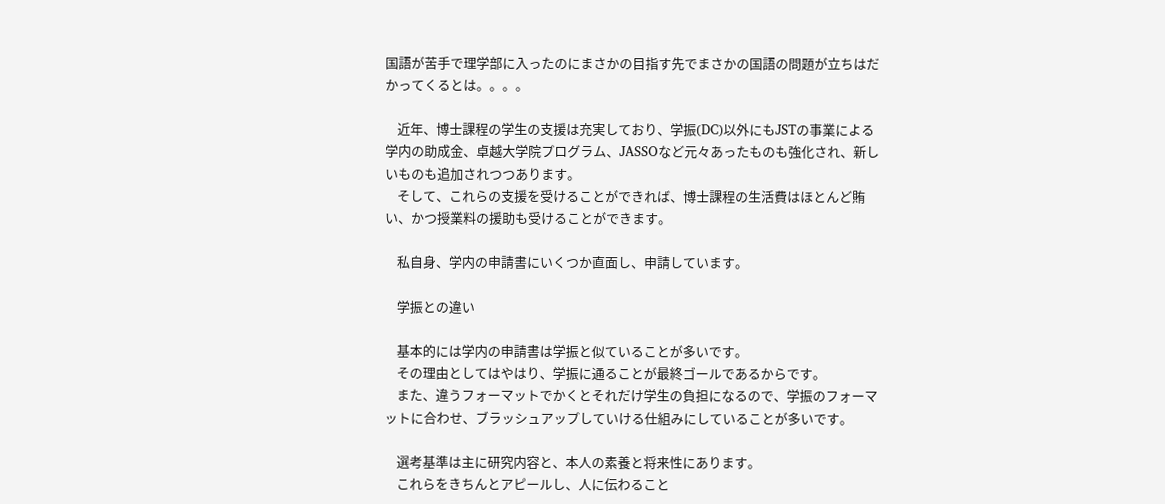国語が苦手で理学部に入ったのにまさかの目指す先でまさかの国語の問題が立ちはだかってくるとは。。。。

    近年、博士課程の学生の支援は充実しており、学振(DC)以外にもJSTの事業による学内の助成金、卓越大学院プログラム、JASSOなど元々あったものも強化され、新しいものも追加されつつあります。
    そして、これらの支援を受けることができれば、博士課程の生活費はほとんど賄い、かつ授業料の援助も受けることができます。

    私自身、学内の申請書にいくつか直面し、申請しています。

    学振との違い

    基本的には学内の申請書は学振と似ていることが多いです。
    その理由としてはやはり、学振に通ることが最終ゴールであるからです。
    また、違うフォーマットでかくとそれだけ学生の負担になるので、学振のフォーマットに合わせ、ブラッシュアップしていける仕組みにしていることが多いです。

    選考基準は主に研究内容と、本人の素養と将来性にあります。
    これらをきちんとアピールし、人に伝わること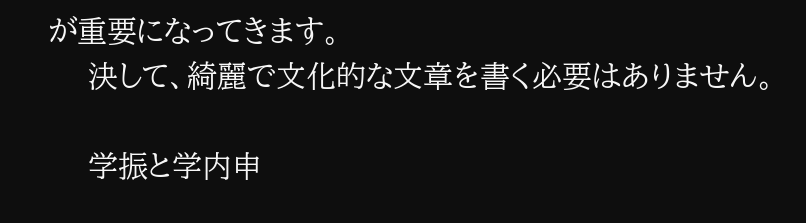が重要になってきます。
    決して、綺麗で文化的な文章を書く必要はありません。

    学振と学内申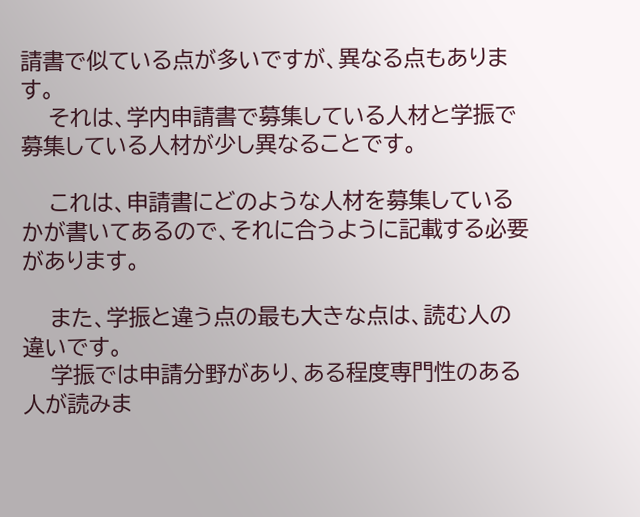請書で似ている点が多いですが、異なる点もあります。
    それは、学内申請書で募集している人材と学振で募集している人材が少し異なることです。

    これは、申請書にどのような人材を募集しているかが書いてあるので、それに合うように記載する必要があります。

    また、学振と違う点の最も大きな点は、読む人の違いです。
    学振では申請分野があり、ある程度専門性のある人が読みま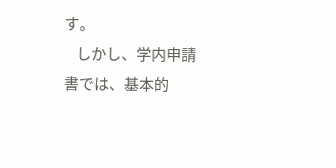す。
    しかし、学内申請書では、基本的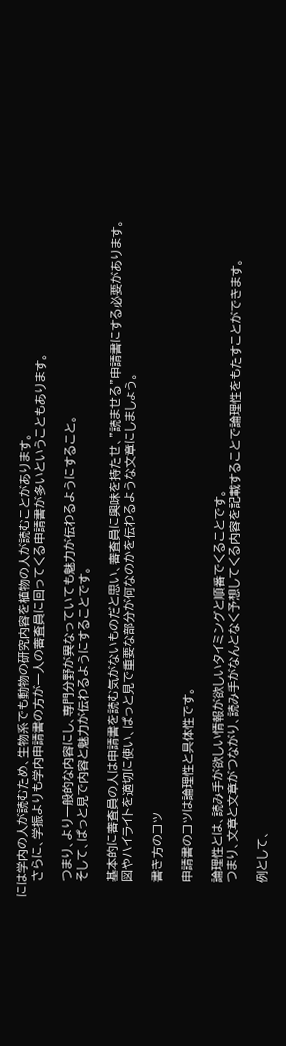には学内の人が読むため、生物系でも動物の研究内容を植物の人が読むことがあります。
    さらに、学振よりも学内申請書の方が一人の審査員に回ってくる申請書が多いということもあります。

    つまり、より一般的な内容にし、専門分野が異なっていても魅力が伝わるようにすること。
    そして、ぱっと見で内容と魅力が伝わるようにすることです。

    基本的に審査員の人は申請書を読む気がないものだと思い、審査員に興味を持たせ、”読ませる”申請書にする必要があります。
    図やハイライトを適切に使い、ぱっと見で重要な部分が何なのかを伝わるような文章にしましょう。

    書き方のコツ

    申請書のコツは論理性と具体性です。

    論理性とは、読み手が欲しい情報が欲しいタイミングと順番でくることです。
    つまり、文章と文章がつながり、読み手がなんとなく予想してくる内容を記載することで論理性をもたすことができます。

    例として、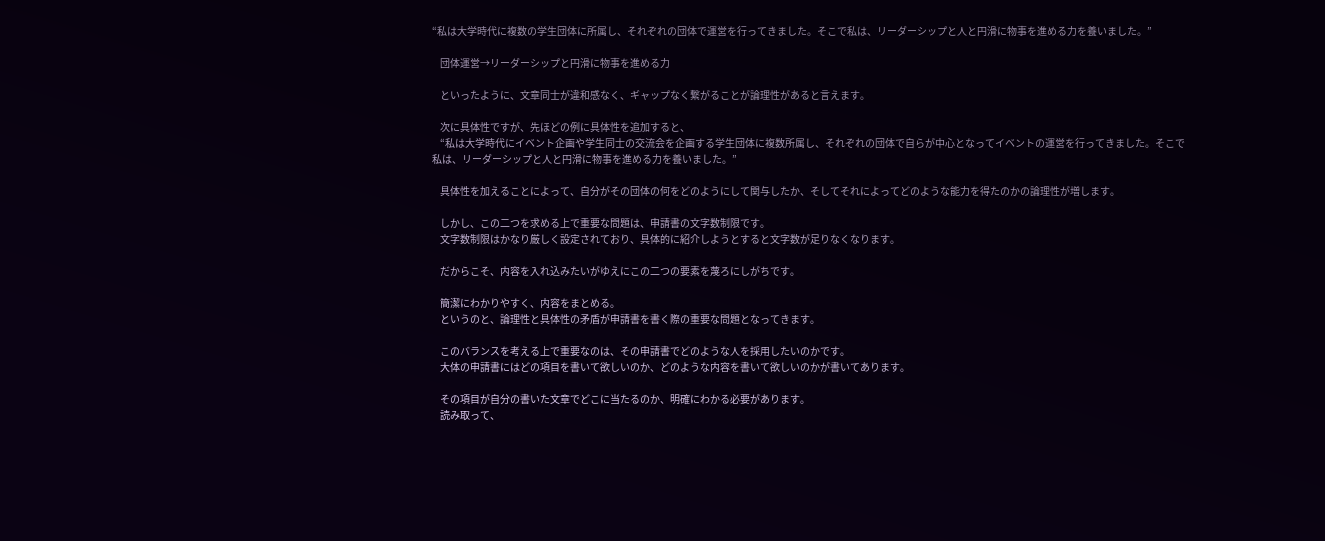“私は大学時代に複数の学生団体に所属し、それぞれの団体で運営を行ってきました。そこで私は、リーダーシップと人と円滑に物事を進める力を養いました。”

    団体運営→リーダーシップと円滑に物事を進める力

    といったように、文章同士が違和感なく、ギャップなく繋がることが論理性があると言えます。

    次に具体性ですが、先ほどの例に具体性を追加すると、
    “私は大学時代にイベント企画や学生同士の交流会を企画する学生団体に複数所属し、それぞれの団体で自らが中心となってイベントの運営を行ってきました。そこで私は、リーダーシップと人と円滑に物事を進める力を養いました。”

    具体性を加えることによって、自分がその団体の何をどのようにして関与したか、そしてそれによってどのような能力を得たのかの論理性が増します。

    しかし、この二つを求める上で重要な問題は、申請書の文字数制限です。
    文字数制限はかなり厳しく設定されており、具体的に紹介しようとすると文字数が足りなくなります。

    だからこそ、内容を入れ込みたいがゆえにこの二つの要素を蔑ろにしがちです。

    簡潔にわかりやすく、内容をまとめる。
    というのと、論理性と具体性の矛盾が申請書を書く際の重要な問題となってきます。

    このバランスを考える上で重要なのは、その申請書でどのような人を採用したいのかです。
    大体の申請書にはどの項目を書いて欲しいのか、どのような内容を書いて欲しいのかが書いてあります。

    その項目が自分の書いた文章でどこに当たるのか、明確にわかる必要があります。
    読み取って、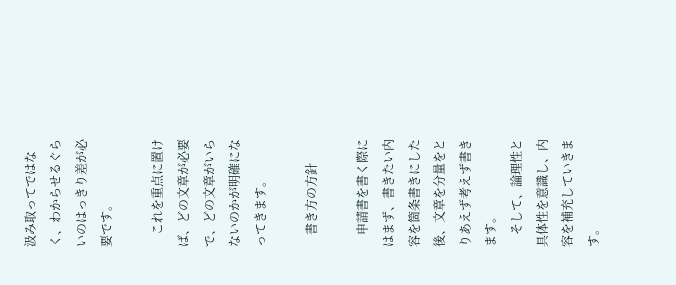汲み取ってではなく、わからせるぐらいのはっきり差が必要です。

    これを重点に置けば、どの文章が必要で、どの文章がいらないのかが明確になってきます。

    書き方の方針

    申請書を書く際にはまず、書きたい内容を箇条書きにした後、文章を分量をとりあえず考えず書きます。
    そして、論理性と具体性を意識し、内容を補充していきます。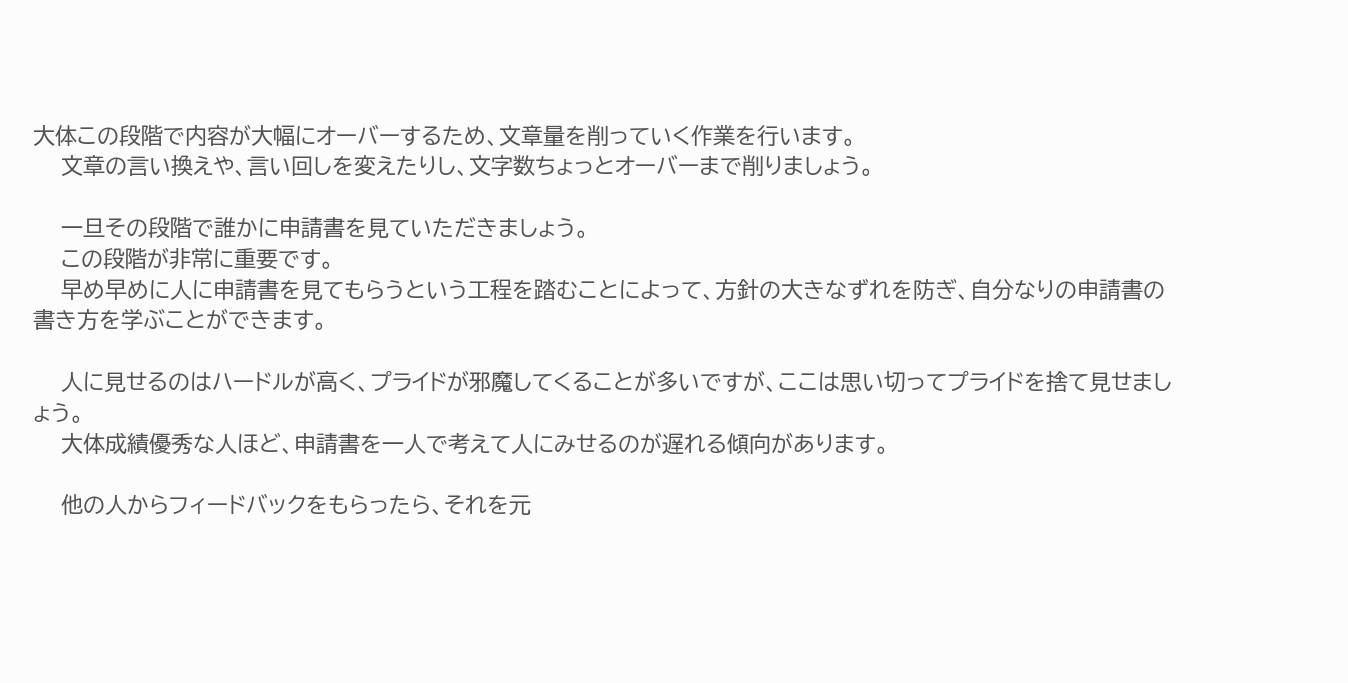大体この段階で内容が大幅にオーバーするため、文章量を削っていく作業を行います。
    文章の言い換えや、言い回しを変えたりし、文字数ちょっとオーバーまで削りましょう。

    一旦その段階で誰かに申請書を見ていただきましょう。
    この段階が非常に重要です。
    早め早めに人に申請書を見てもらうという工程を踏むことによって、方針の大きなずれを防ぎ、自分なりの申請書の書き方を学ぶことができます。

    人に見せるのはハードルが高く、プライドが邪魔してくることが多いですが、ここは思い切ってプライドを捨て見せましょう。
    大体成績優秀な人ほど、申請書を一人で考えて人にみせるのが遅れる傾向があります。

    他の人からフィードバックをもらったら、それを元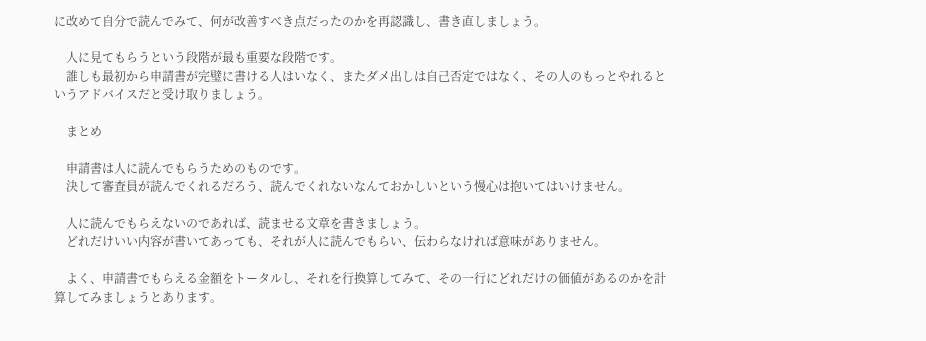に改めて自分で読んでみて、何が改善すべき点だったのかを再認識し、書き直しましょう。

    人に見てもらうという段階が最も重要な段階です。
    誰しも最初から申請書が完璧に書ける人はいなく、またダメ出しは自己否定ではなく、その人のもっとやれるというアドバイスだと受け取りましょう。

    まとめ

    申請書は人に読んでもらうためのものです。
    決して審査員が読んでくれるだろう、読んでくれないなんておかしいという慢心は抱いてはいけません。

    人に読んでもらえないのであれば、読ませる文章を書きましょう。
    どれだけいい内容が書いてあっても、それが人に読んでもらい、伝わらなければ意味がありません。

    よく、申請書でもらえる金額をトータルし、それを行換算してみて、その一行にどれだけの価値があるのかを計算してみましょうとあります。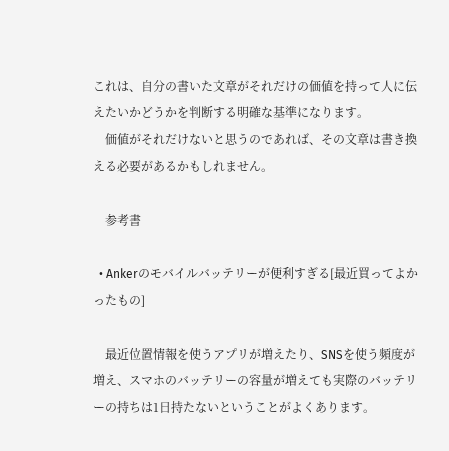これは、自分の書いた文章がそれだけの価値を持って人に伝えたいかどうかを判断する明確な基準になります。
    価値がそれだけないと思うのであれば、その文章は書き換える必要があるかもしれません。

    参考書

  • Ankerのモバイルバッテリーが便利すぎる[最近買ってよかったもの]

    最近位置情報を使うアプリが増えたり、SNSを使う頻度が増え、スマホのバッテリーの容量が増えても実際のバッテリーの持ちは1日持たないということがよくあります。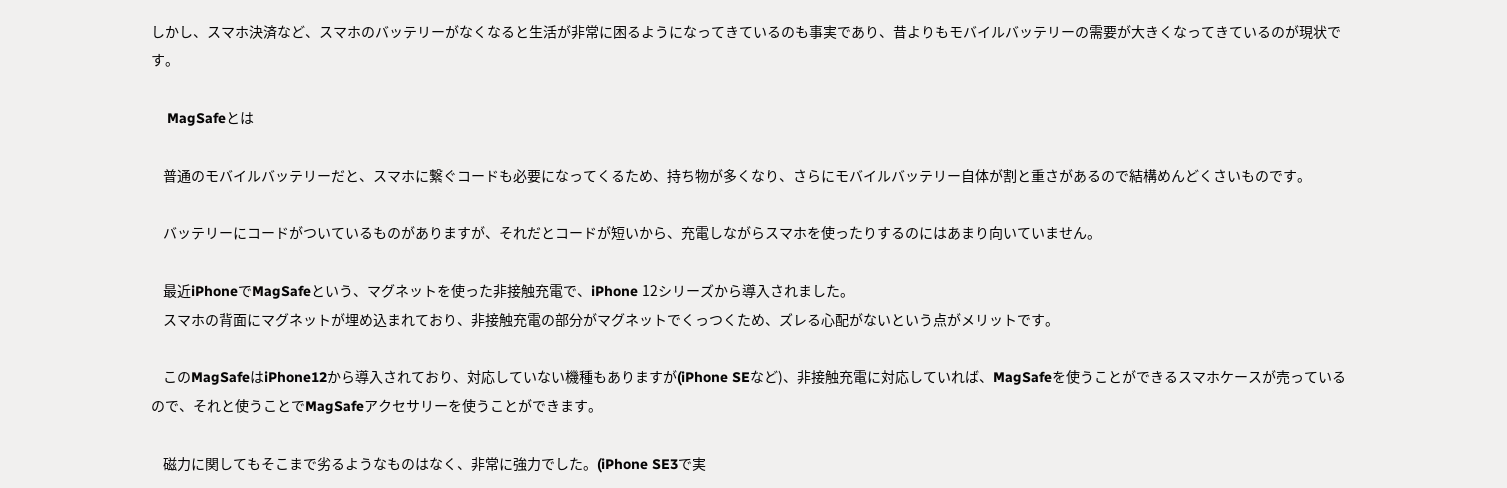しかし、スマホ決済など、スマホのバッテリーがなくなると生活が非常に困るようになってきているのも事実であり、昔よりもモバイルバッテリーの需要が大きくなってきているのが現状です。

    MagSafeとは

    普通のモバイルバッテリーだと、スマホに繋ぐコードも必要になってくるため、持ち物が多くなり、さらにモバイルバッテリー自体が割と重さがあるので結構めんどくさいものです。

    バッテリーにコードがついているものがありますが、それだとコードが短いから、充電しながらスマホを使ったりするのにはあまり向いていません。

    最近iPhoneでMagSafeという、マグネットを使った非接触充電で、iPhone 12シリーズから導入されました。
    スマホの背面にマグネットが埋め込まれており、非接触充電の部分がマグネットでくっつくため、ズレる心配がないという点がメリットです。

    このMagSafeはiPhone12から導入されており、対応していない機種もありますが(iPhone SEなど)、非接触充電に対応していれば、MagSafeを使うことができるスマホケースが売っているので、それと使うことでMagSafeアクセサリーを使うことができます。

    磁力に関してもそこまで劣るようなものはなく、非常に強力でした。(iPhone SE3で実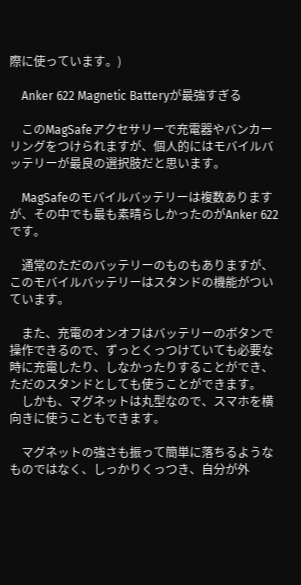際に使っています。)

    Anker 622 Magnetic Batteryが最強すぎる

    このMagSafeアクセサリーで充電器やバンカーリングをつけられますが、個人的にはモバイルバッテリーが最良の選択肢だと思います。

    MagSafeのモバイルバッテリーは複数ありますが、その中でも最も素晴らしかったのがAnker 622です。

    通常のただのバッテリーのものもありますが、このモバイルバッテリーはスタンドの機能がついています。

    また、充電のオンオフはバッテリーのボタンで操作できるので、ずっとくっつけていても必要な時に充電したり、しなかったりすることができ、ただのスタンドとしても使うことができます。
    しかも、マグネットは丸型なので、スマホを横向きに使うこともできます。

    マグネットの強さも振って簡単に落ちるようなものではなく、しっかりくっつき、自分が外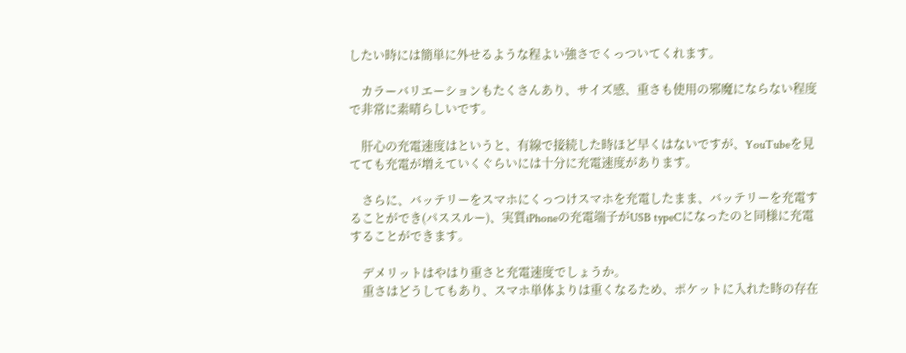したい時には簡単に外せるような程よい強さでくっついてくれます。

    カラーバリエーションもたくさんあり、サイズ感、重さも使用の邪魔にならない程度で非常に素晴らしいです。

    肝心の充電速度はというと、有線で接続した時ほど早くはないですが、YouTubeを見てても充電が増えていくぐらいには十分に充電速度があります。

    さらに、バッテリーをスマホにくっつけスマホを充電したまま、バッテリーを充電することができ(パススルー)、実質iPhoneの充電端子がUSB typeCになったのと同様に充電することができます。

    デメリットはやはり重さと充電速度でしょうか。
    重さはどうしてもあり、スマホ単体よりは重くなるため、ポケットに入れた時の存在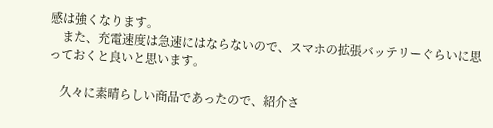感は強くなります。
    また、充電速度は急速にはならないので、スマホの拡張バッテリーぐらいに思っておくと良いと思います。

    久々に素晴らしい商品であったので、紹介さ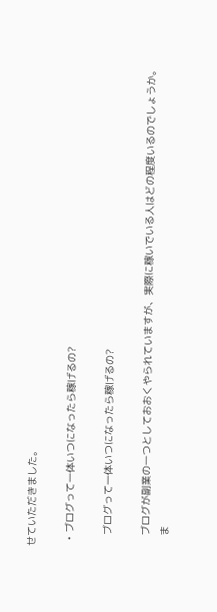せていただきました。

  • ブログって一体いつになったら稼げるの?

    ブログって一体いつになったら稼げるの?

    ブログが副業の一つとしておおくやられていますが、実際に稼いでいる人はどの程度いるのでしょうか。
    ま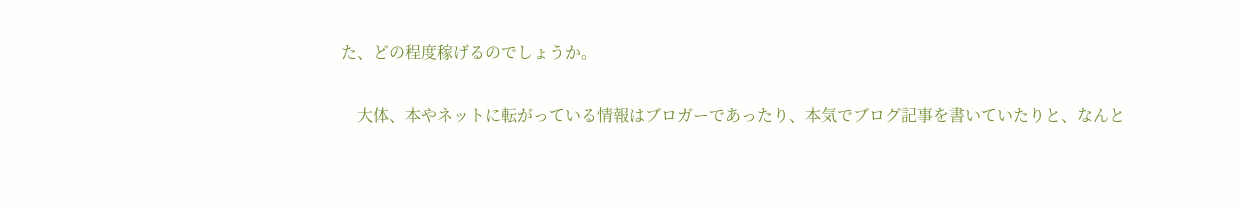た、どの程度稼げるのでしょうか。

    大体、本やネットに転がっている情報はブロガーであったり、本気でブログ記事を書いていたりと、なんと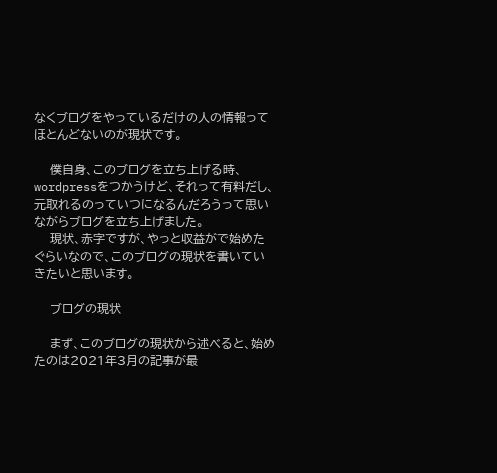なくブログをやっているだけの人の情報ってほとんどないのが現状です。

    僕自身、このブログを立ち上げる時、wordpressをつかうけど、それって有料だし、元取れるのっていつになるんだろうって思いながらブログを立ち上げました。
    現状、赤字ですが、やっと収益がで始めたぐらいなので、このブログの現状を書いていきたいと思います。

    ブログの現状

    まず、このブログの現状から述べると、始めたのは2021年3月の記事が最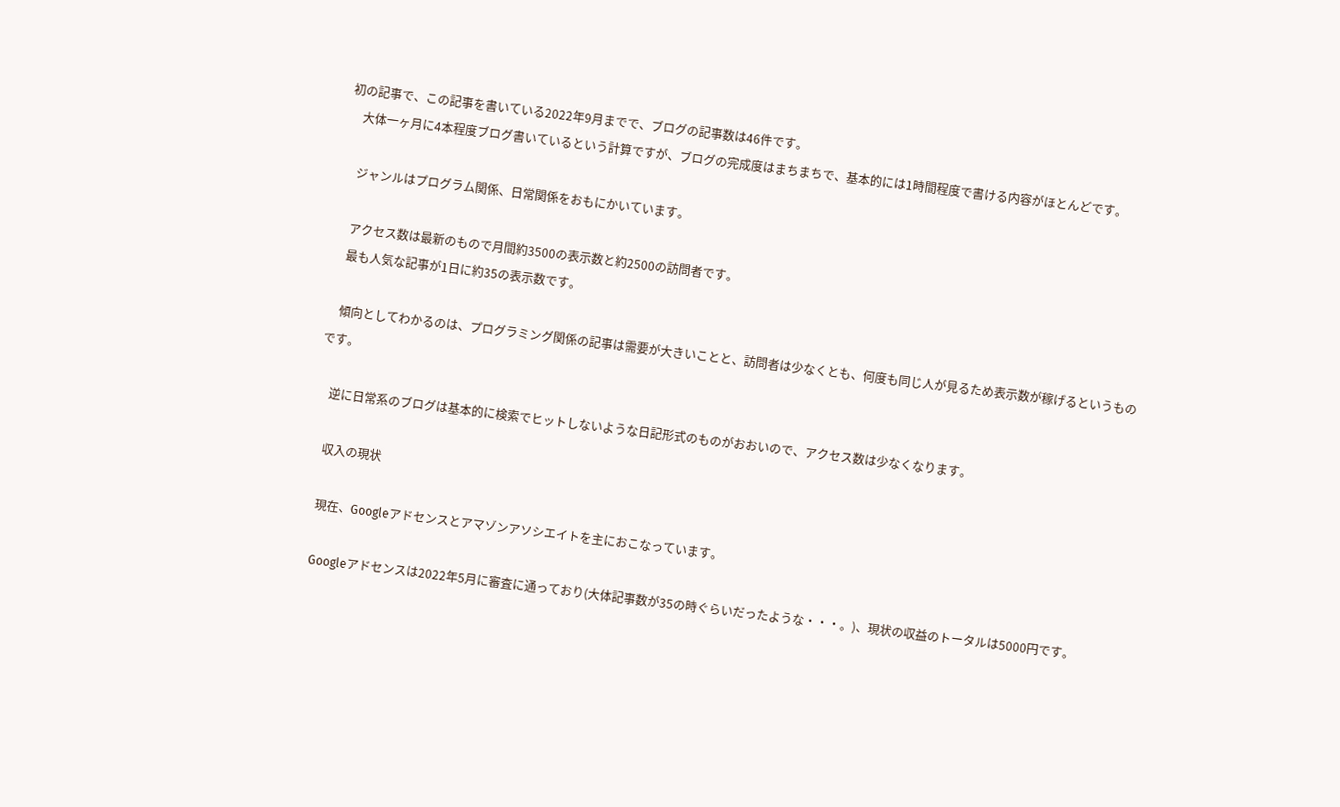初の記事で、この記事を書いている2022年9月までで、ブログの記事数は46件です。
    大体一ヶ月に4本程度ブログ書いているという計算ですが、ブログの完成度はまちまちで、基本的には1時間程度で書ける内容がほとんどです。

    ジャンルはプログラム関係、日常関係をおもにかいています。

    アクセス数は最新のもので月間約3500の表示数と約2500の訪問者です。
    最も人気な記事が1日に約35の表示数です。

    傾向としてわかるのは、プログラミング関係の記事は需要が大きいことと、訪問者は少なくとも、何度も同じ人が見るため表示数が稼げるというものです。

    逆に日常系のブログは基本的に検索でヒットしないような日記形式のものがおおいので、アクセス数は少なくなります。

    収入の現状

    現在、Googleアドセンスとアマゾンアソシエイトを主におこなっています。

    Googleアドセンスは2022年5月に審査に通っており(大体記事数が35の時ぐらいだったような・・・。)、現状の収益のトータルは5000円です。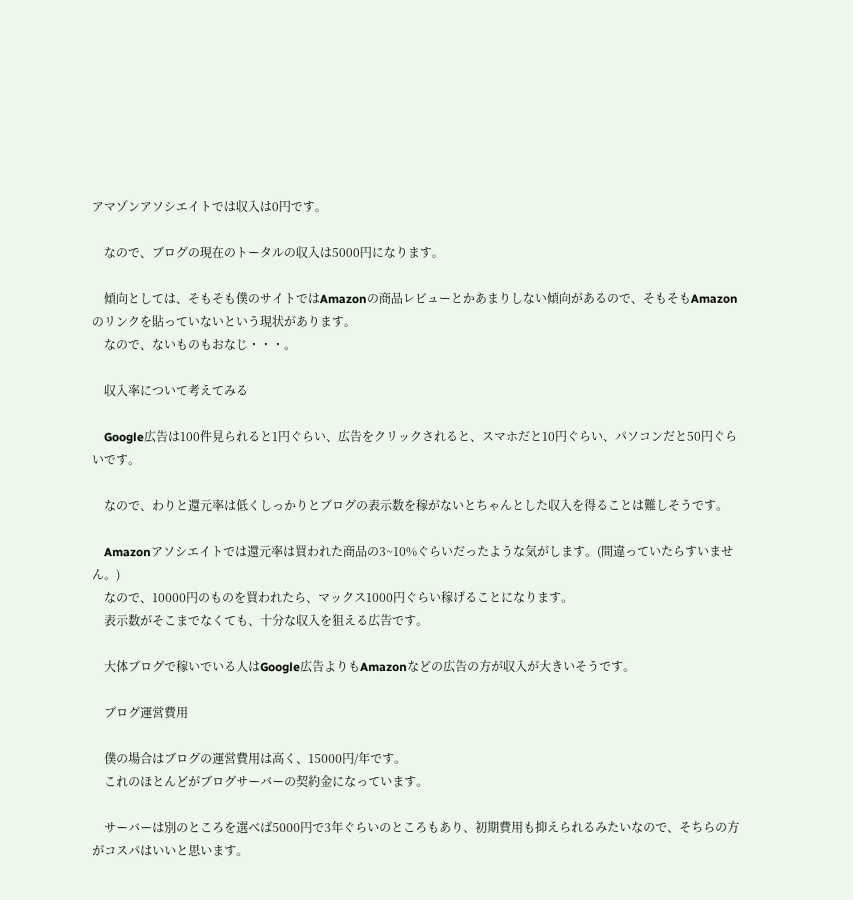アマゾンアソシエイトでは収入は0円です。

    なので、ブログの現在のトータルの収入は5000円になります。

    傾向としては、そもそも僕のサイトではAmazonの商品レビューとかあまりしない傾向があるので、そもそもAmazonのリンクを貼っていないという現状があります。
    なので、ないものもおなじ・・・。

    収入率について考えてみる

    Google広告は100件見られると1円ぐらい、広告をクリックされると、スマホだと10円ぐらい、パソコンだと50円ぐらいです。

    なので、わりと還元率は低くしっかりとブログの表示数を稼がないとちゃんとした収入を得ることは難しそうです。

    Amazonアソシエイトでは還元率は買われた商品の3~10%ぐらいだったような気がします。(間違っていたらすいません。)
    なので、10000円のものを買われたら、マックス1000円ぐらい稼げることになります。
    表示数がそこまでなくても、十分な収入を狙える広告です。

    大体ブログで稼いでいる人はGoogle広告よりもAmazonなどの広告の方が収入が大きいそうです。

    ブログ運営費用

    僕の場合はブログの運営費用は高く、15000円/年です。
    これのほとんどがブログサーバーの契約金になっています。

    サーバーは別のところを選べば5000円で3年ぐらいのところもあり、初期費用も抑えられるみたいなので、そちらの方がコスパはいいと思います。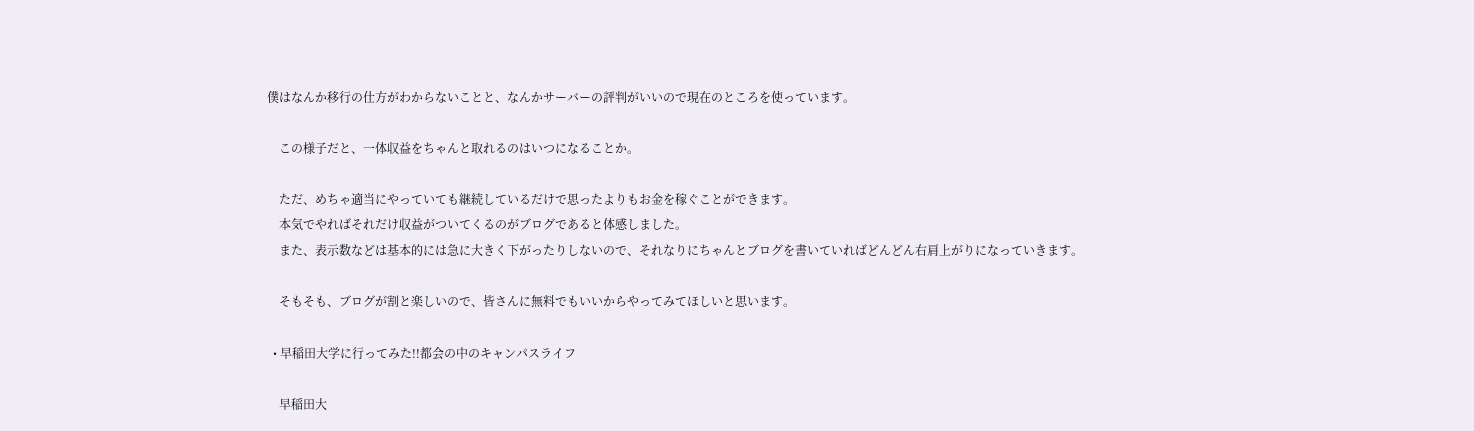僕はなんか移行の仕方がわからないことと、なんかサーバーの評判がいいので現在のところを使っています。

    この様子だと、一体収益をちゃんと取れるのはいつになることか。

    ただ、めちゃ適当にやっていても継続しているだけで思ったよりもお金を稼ぐことができます。
    本気でやればそれだけ収益がついてくるのがブログであると体感しました。
    また、表示数などは基本的には急に大きく下がったりしないので、それなりにちゃんとブログを書いていればどんどん右肩上がりになっていきます。

    そもそも、ブログが割と楽しいので、皆さんに無料でもいいからやってみてほしいと思います。

  • 早稲田大学に行ってみた!!都会の中のキャンパスライフ

    早稲田大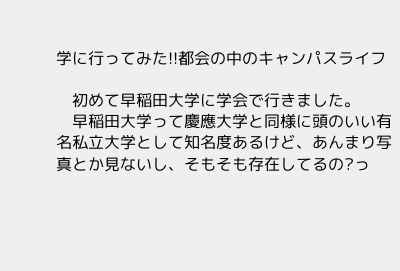学に行ってみた!!都会の中のキャンパスライフ

    初めて早稲田大学に学会で行きました。
    早稲田大学って慶應大学と同様に頭のいい有名私立大学として知名度あるけど、あんまり写真とか見ないし、そもそも存在してるの?っ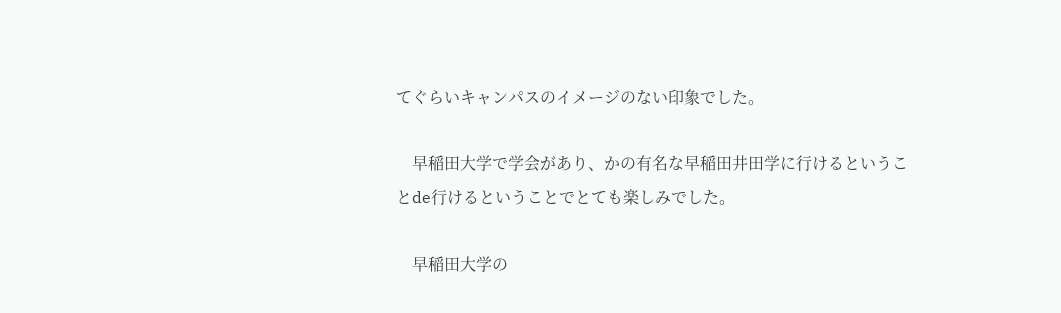てぐらいキャンパスのイメージのない印象でした。

    早稲田大学で学会があり、かの有名な早稲田井田学に行けるということde行けるということでとても楽しみでした。

    早稲田大学の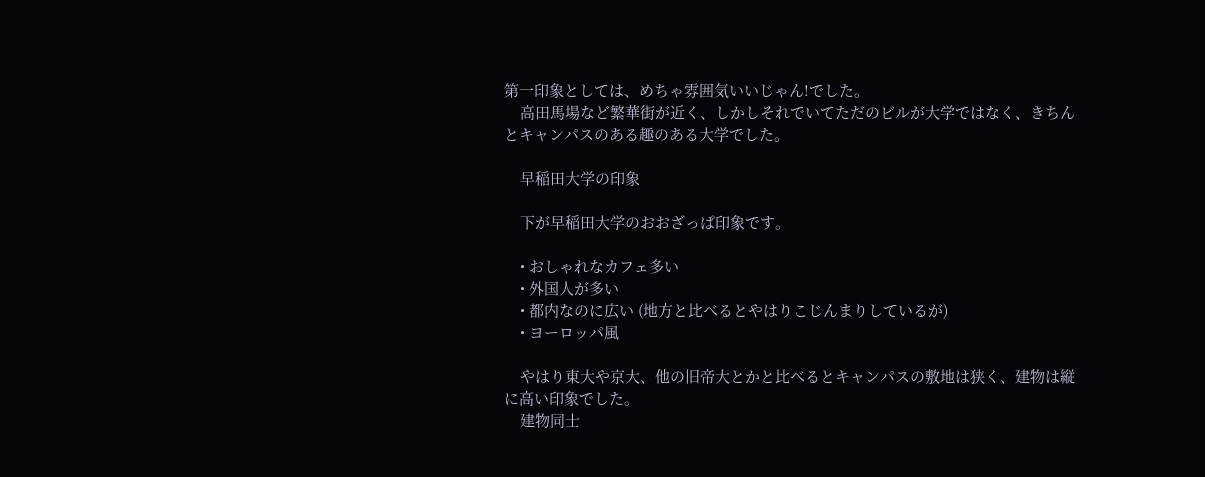第一印象としては、めちゃ雰囲気いいじゃん!でした。
    高田馬場など繁華街が近く、しかしそれでいてただのビルが大学ではなく、きちんとキャンパスのある趣のある大学でした。

    早稲田大学の印象

    下が早稲田大学のおおざっぱ印象です。

    • おしゃれなカフェ多い
    • 外国人が多い
    • 都内なのに広い (地方と比べるとやはりこじんまりしているが)
    • ヨーロッパ風

    やはり東大や京大、他の旧帝大とかと比べるとキャンパスの敷地は狭く、建物は縦に高い印象でした。
    建物同士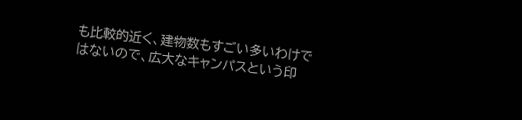も比較的近く、建物数もすごい多いわけではないので、広大なキャンパスという印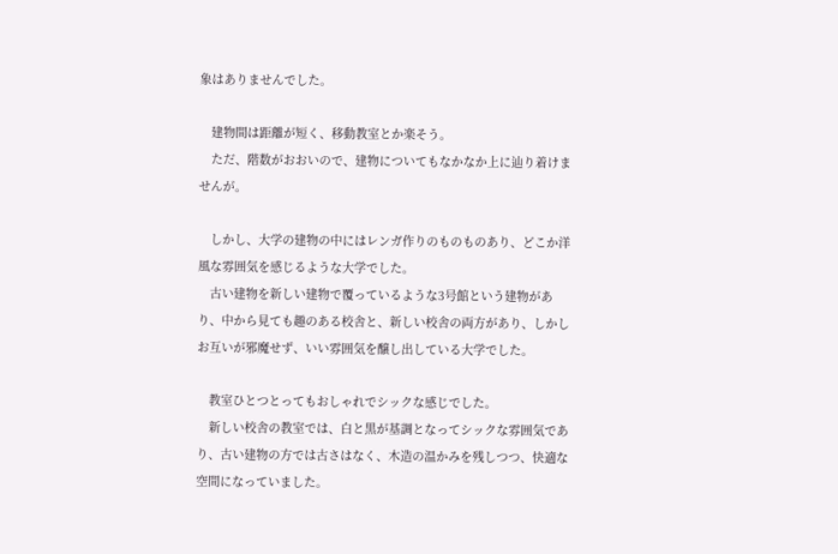象はありませんでした。

    建物間は距離が短く、移動教室とか楽そう。
    ただ、階数がおおいので、建物についてもなかなか上に辿り着けませんが。

    しかし、大学の建物の中にはレンガ作りのものものあり、どこか洋風な雰囲気を感じるような大学でした。
    古い建物を新しい建物で覆っているような3号館という建物があり、中から見ても趣のある校舎と、新しい校舎の両方があり、しかしお互いが邪魔せず、いい雰囲気を醸し出している大学でした。

    教室ひとつとってもおしゃれでシックな感じでした。
    新しい校舎の教室では、白と黒が基調となってシックな雰囲気であり、古い建物の方では古さはなく、木造の温かみを残しつつ、快適な空間になっていました。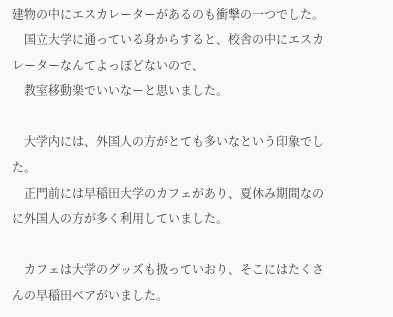建物の中にエスカレーターがあるのも衝撃の一つでした。
    国立大学に通っている身からすると、校舎の中にエスカレーターなんてよっぽどないので、
    教室移動楽でいいなーと思いました。

    大学内には、外国人の方がとても多いなという印象でした。
    正門前には早稲田大学のカフェがあり、夏休み期間なのに外国人の方が多く利用していました。

    カフェは大学のグッズも扱っていおり、そこにはたくさんの早稲田ベアがいました。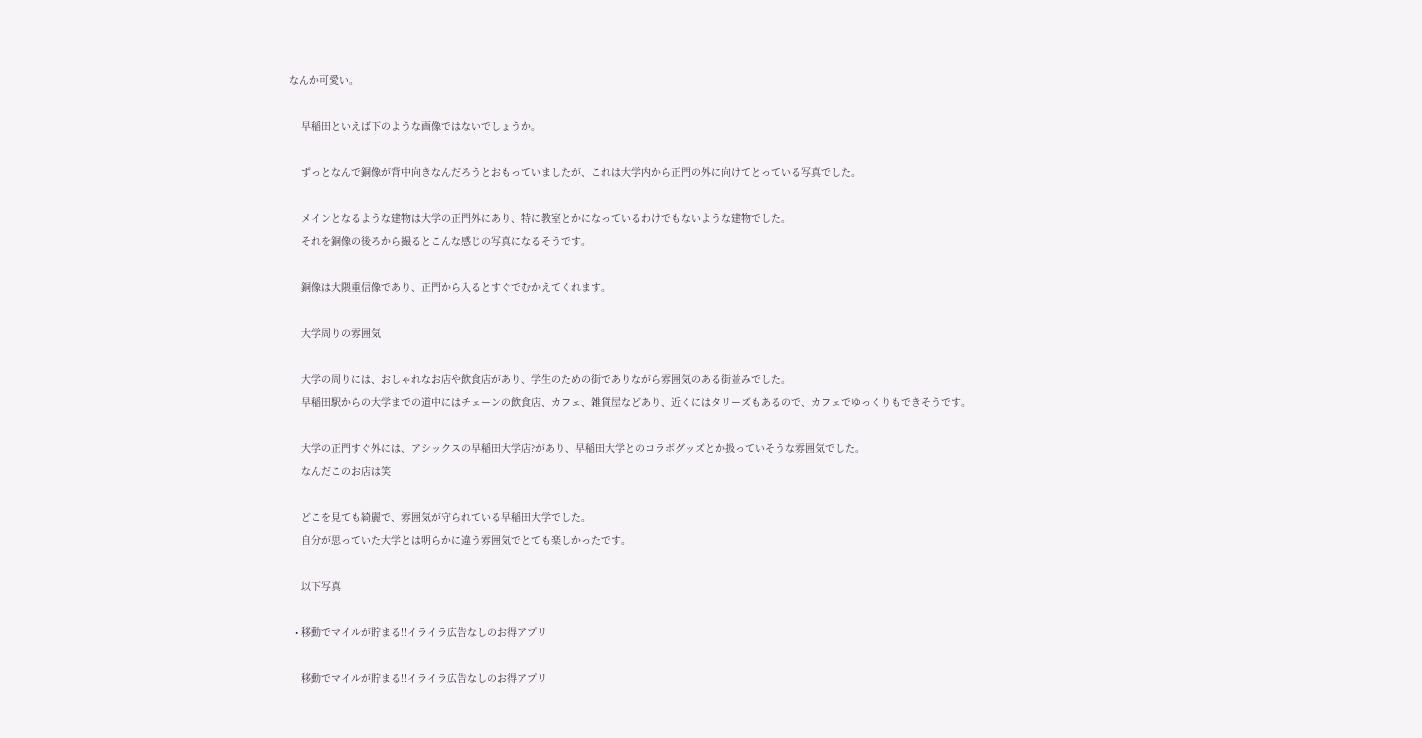なんか可愛い。

    早稲田といえば下のような画像ではないでしょうか。

    ずっとなんで銅像が背中向きなんだろうとおもっていましたが、これは大学内から正門の外に向けてとっている写真でした。

    メインとなるような建物は大学の正門外にあり、特に教室とかになっているわけでもないような建物でした。
    それを銅像の後ろから撮るとこんな感じの写真になるそうです。

    銅像は大隈重信像であり、正門から入るとすぐでむかえてくれます。

    大学周りの雰囲気

    大学の周りには、おしゃれなお店や飲食店があり、学生のための街でありながら雰囲気のある街並みでした。
    早稲田駅からの大学までの道中にはチェーンの飲食店、カフェ、雑貨屋などあり、近くにはタリーズもあるので、カフェでゆっくりもできそうです。

    大学の正門すぐ外には、アシックスの早稲田大学店?があり、早稲田大学とのコラボグッズとか扱っていそうな雰囲気でした。
    なんだこのお店は笑

    どこを見ても綺麗で、雰囲気が守られている早稲田大学でした。
    自分が思っていた大学とは明らかに違う雰囲気でとても楽しかったです。

    以下写真

  • 移動でマイルが貯まる!!イライラ広告なしのお得アプリ

    移動でマイルが貯まる!!イライラ広告なしのお得アプリ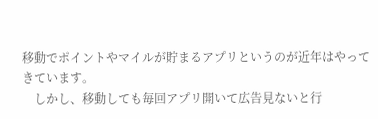移動でポイントやマイルが貯まるアプリというのが近年はやってきています。
    しかし、移動しても毎回アプリ開いて広告見ないと行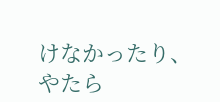けなかったり、やたら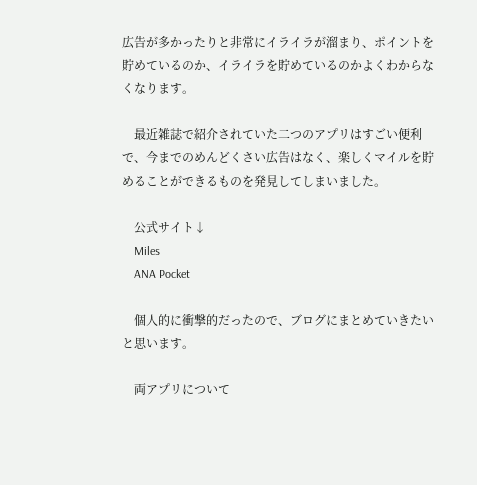広告が多かったりと非常にイライラが溜まり、ポイントを貯めているのか、イライラを貯めているのかよくわからなくなります。

    最近雑誌で紹介されていた二つのアプリはすごい便利で、今までのめんどくさい広告はなく、楽しくマイルを貯めることができるものを発見してしまいました。

    公式サイト↓
    Miles
    ANA Pocket

    個人的に衝撃的だったので、ブログにまとめていきたいと思います。

    両アプリについて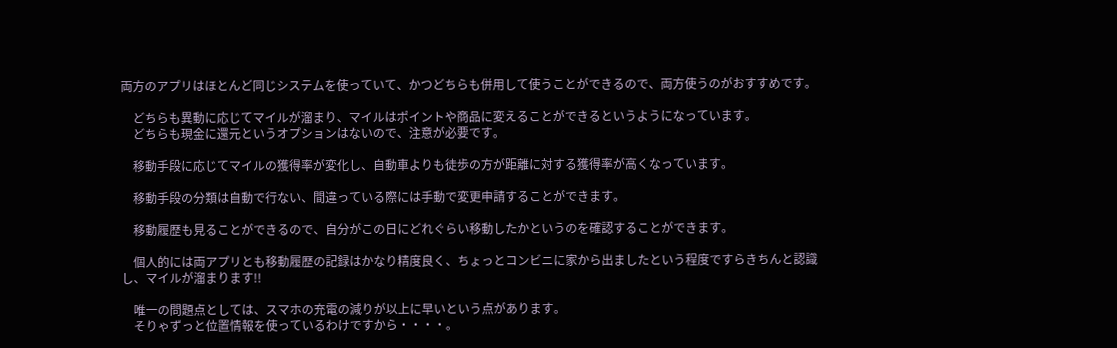両方のアプリはほとんど同じシステムを使っていて、かつどちらも併用して使うことができるので、両方使うのがおすすめです。

    どちらも異動に応じてマイルが溜まり、マイルはポイントや商品に変えることができるというようになっています。
    どちらも現金に還元というオプションはないので、注意が必要です。

    移動手段に応じてマイルの獲得率が変化し、自動車よりも徒歩の方が距離に対する獲得率が高くなっています。

    移動手段の分類は自動で行ない、間違っている際には手動で変更申請することができます。

    移動履歴も見ることができるので、自分がこの日にどれぐらい移動したかというのを確認することができます。

    個人的には両アプリとも移動履歴の記録はかなり精度良く、ちょっとコンビニに家から出ましたという程度ですらきちんと認識し、マイルが溜まります!!

    唯一の問題点としては、スマホの充電の減りが以上に早いという点があります。
    そりゃずっと位置情報を使っているわけですから・・・・。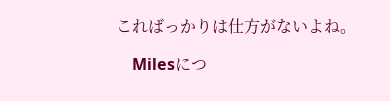こればっかりは仕方がないよね。

    Milesにつ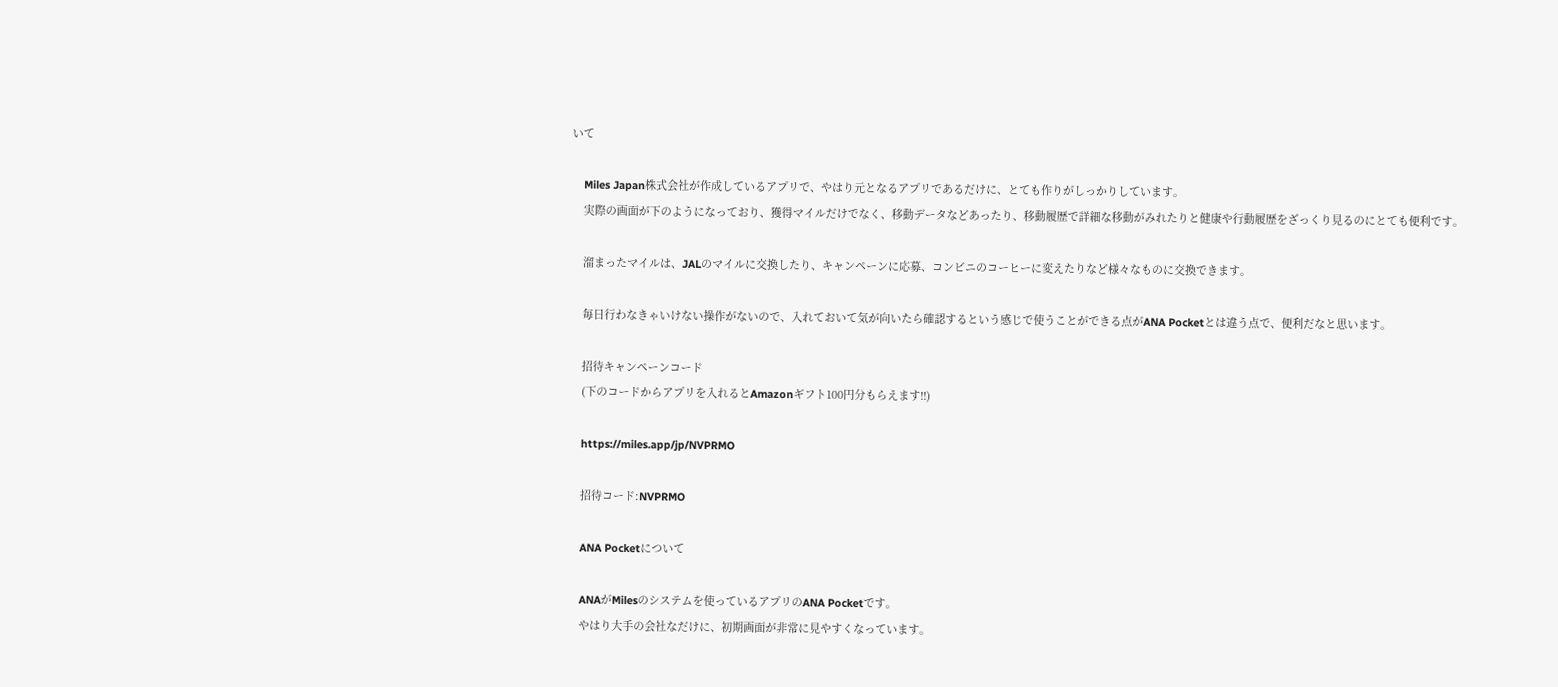いて

    Miles Japan株式会社が作成しているアプリで、やはり元となるアプリであるだけに、とても作りがしっかりしています。
    実際の画面が下のようになっており、獲得マイルだけでなく、移動データなどあったり、移動履歴で詳細な移動がみれたりと健康や行動履歴をざっくり見るのにとても便利です。

    溜まったマイルは、JALのマイルに交換したり、キャンペーンに応募、コンビニのコーヒーに変えたりなど様々なものに交換できます。

    毎日行わなきゃいけない操作がないので、入れておいて気が向いたら確認するという感じで使うことができる点がANA Pocketとは違う点で、便利だなと思います。

    招待キャンペーンコード
    (下のコードからアプリを入れるとAmazonギフト100円分もらえます!!)

    https://miles.app/jp/NVPRMO

    招待コード:NVPRMO

    ANA Pocketについて

    ANAがMilesのシステムを使っているアプリのANA Pocketです。
    やはり大手の会社なだけに、初期画面が非常に見やすくなっています。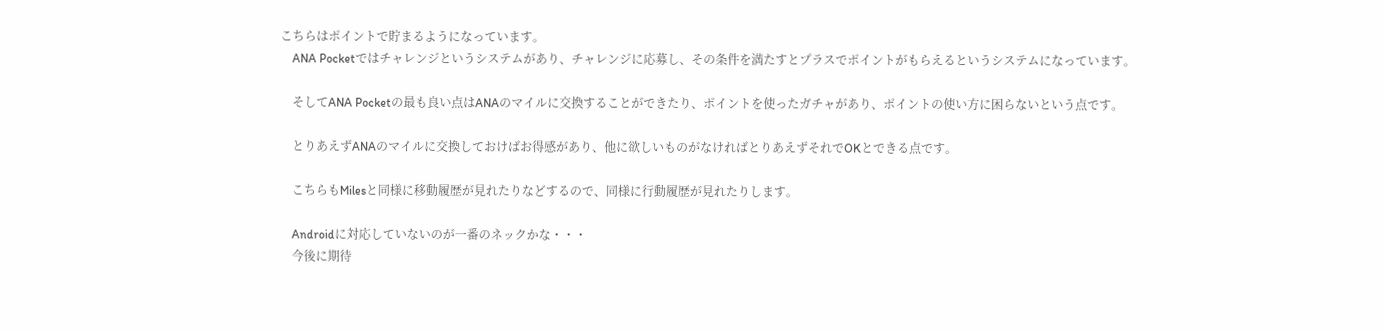こちらはポイントで貯まるようになっています。
    ANA Pocketではチャレンジというシステムがあり、チャレンジに応募し、その条件を満たすとプラスでポイントがもらえるというシステムになっています。

    そしてANA Pocketの最も良い点はANAのマイルに交換することができたり、ポイントを使ったガチャがあり、ポイントの使い方に困らないという点です。

    とりあえずANAのマイルに交換しておけばお得感があり、他に欲しいものがなければとりあえずそれでOKとできる点です。

    こちらもMilesと同様に移動履歴が見れたりなどするので、同様に行動履歴が見れたりします。

    Androidに対応していないのが一番のネックかな・・・
    今後に期待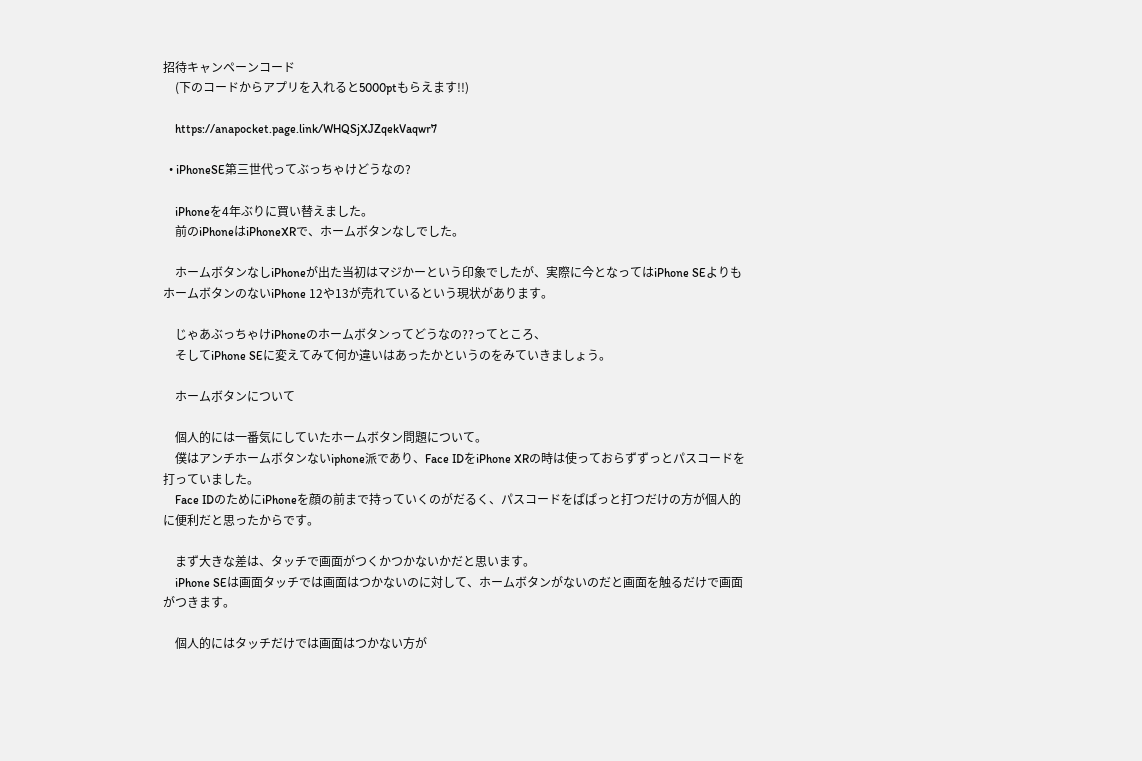招待キャンペーンコード
    (下のコードからアプリを入れると5000ptもらえます!!)

    https://anapocket.page.link/WHQSjXJZqekVaqwr7

  • iPhoneSE第三世代ってぶっちゃけどうなの?

    iPhoneを4年ぶりに買い替えました。
    前のiPhoneはiPhoneXRで、ホームボタンなしでした。

    ホームボタンなしiPhoneが出た当初はマジかーという印象でしたが、実際に今となってはiPhone SEよりもホームボタンのないiPhone 12や13が売れているという現状があります。

    じゃあぶっちゃけiPhoneのホームボタンってどうなの??ってところ、
    そしてiPhone SEに変えてみて何か違いはあったかというのをみていきましょう。

    ホームボタンについて

    個人的には一番気にしていたホームボタン問題について。
    僕はアンチホームボタンないiphone派であり、Face IDをiPhone XRの時は使っておらずずっとパスコードを打っていました。
    Face IDのためにiPhoneを顔の前まで持っていくのがだるく、パスコードをぱぱっと打つだけの方が個人的に便利だと思ったからです。

    まず大きな差は、タッチで画面がつくかつかないかだと思います。
    iPhone SEは画面タッチでは画面はつかないのに対して、ホームボタンがないのだと画面を触るだけで画面がつきます。

    個人的にはタッチだけでは画面はつかない方が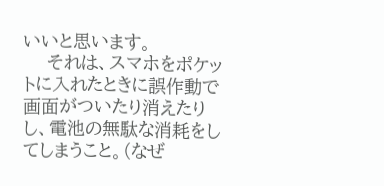いいと思います。
    それは、スマホをポケットに入れたときに誤作動で画面がついたり消えたりし、電池の無駄な消耗をしてしまうこと。(なぜ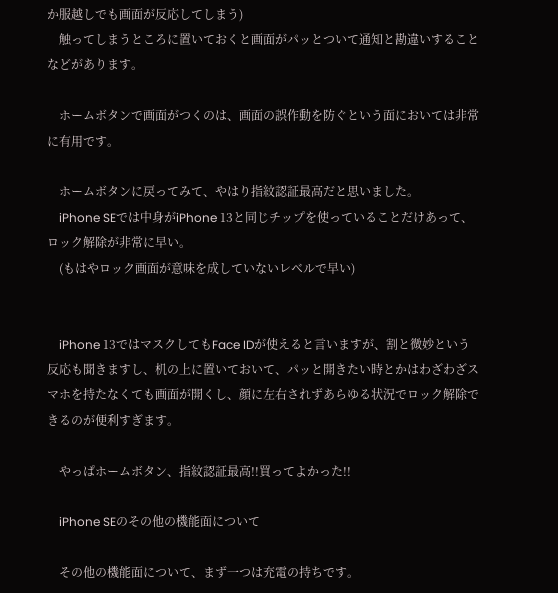か服越しでも画面が反応してしまう)
    触ってしまうところに置いておくと画面がパッとついて通知と勘違いすることなどがあります。

    ホームボタンで画面がつくのは、画面の誤作動を防ぐという面においては非常に有用です。

    ホームボタンに戻ってみて、やはり指紋認証最高だと思いました。
    iPhone SEでは中身がiPhone 13と同じチップを使っていることだけあって、ロック解除が非常に早い。
    (もはやロック画面が意味を成していないレベルで早い)


    iPhone 13ではマスクしてもFace IDが使えると言いますが、割と微妙という反応も聞きますし、机の上に置いておいて、パッと開きたい時とかはわざわざスマホを持たなくても画面が開くし、顔に左右されずあらゆる状況でロック解除できるのが便利すぎます。

    やっぱホームボタン、指紋認証最高!!買ってよかった!!

    iPhone SEのその他の機能面について

    その他の機能面について、まず一つは充電の持ちです。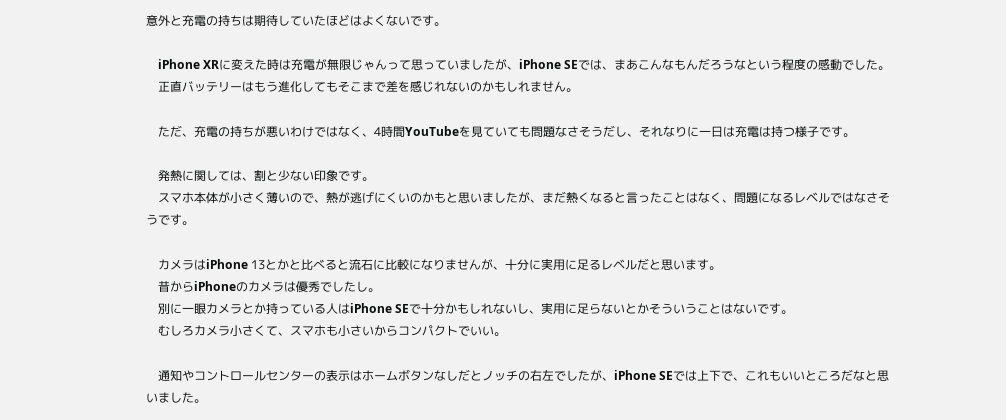意外と充電の持ちは期待していたほどはよくないです。

    iPhone XRに変えた時は充電が無限じゃんって思っていましたが、iPhone SEでは、まあこんなもんだろうなという程度の感動でした。
    正直バッテリーはもう進化してもそこまで差を感じれないのかもしれません。

    ただ、充電の持ちが悪いわけではなく、4時間YouTubeを見ていても問題なさそうだし、それなりに一日は充電は持つ様子です。

    発熱に関しては、割と少ない印象です。
    スマホ本体が小さく薄いので、熱が逃げにくいのかもと思いましたが、まだ熱くなると言ったことはなく、問題になるレベルではなさそうです。

    カメラはiPhone 13とかと比べると流石に比較になりませんが、十分に実用に足るレベルだと思います。
    昔からiPhoneのカメラは優秀でしたし。
    別に一眼カメラとか持っている人はiPhone SEで十分かもしれないし、実用に足らないとかそういうことはないです。
    むしろカメラ小さくて、スマホも小さいからコンパクトでいい。

    通知やコントロールセンターの表示はホームボタンなしだとノッチの右左でしたが、iPhone SEでは上下で、これもいいところだなと思いました。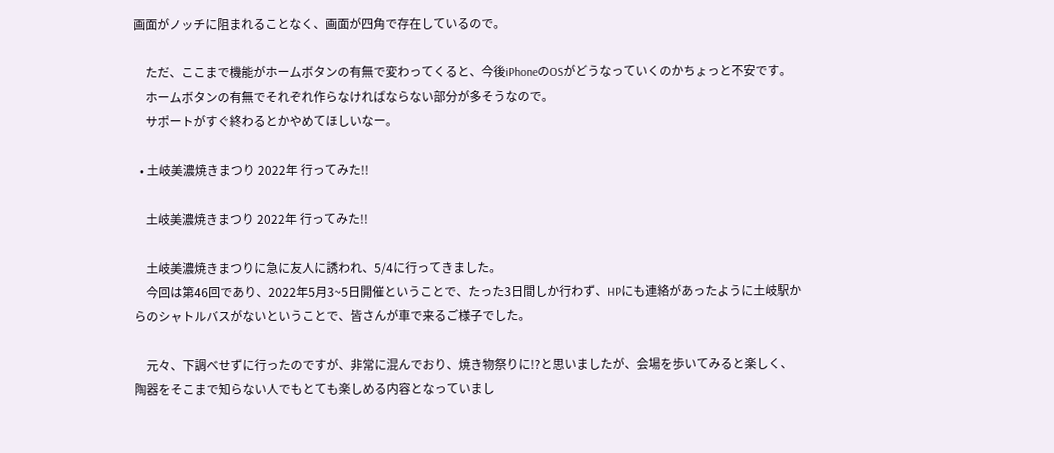画面がノッチに阻まれることなく、画面が四角で存在しているので。

    ただ、ここまで機能がホームボタンの有無で変わってくると、今後iPhoneのOSがどうなっていくのかちょっと不安です。
    ホームボタンの有無でそれぞれ作らなければならない部分が多そうなので。
    サポートがすぐ終わるとかやめてほしいなー。

  • 土岐美濃焼きまつり 2022年 行ってみた!!

    土岐美濃焼きまつり 2022年 行ってみた!!

    土岐美濃焼きまつりに急に友人に誘われ、5/4に行ってきました。
    今回は第46回であり、2022年5月3~5日開催ということで、たった3日間しか行わず、HPにも連絡があったように土岐駅からのシャトルバスがないということで、皆さんが車で来るご様子でした。

    元々、下調べせずに行ったのですが、非常に混んでおり、焼き物祭りに!?と思いましたが、会場を歩いてみると楽しく、陶器をそこまで知らない人でもとても楽しめる内容となっていまし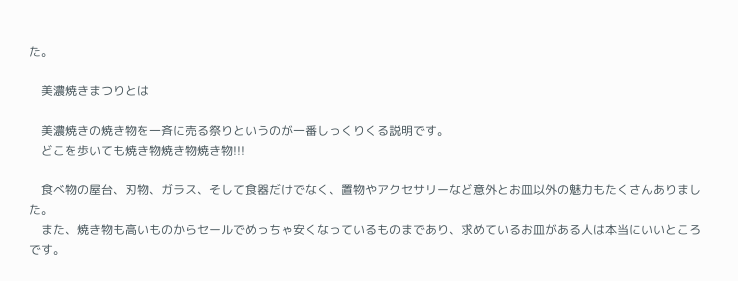た。

    美濃焼きまつりとは

    美濃焼きの焼き物を一斉に売る祭りというのが一番しっくりくる説明です。
    どこを歩いても焼き物焼き物焼き物!!!

    食べ物の屋台、刃物、ガラス、そして食器だけでなく、置物やアクセサリーなど意外とお皿以外の魅力もたくさんありました。
    また、焼き物も高いものからセールでめっちゃ安くなっているものまであり、求めているお皿がある人は本当にいいところです。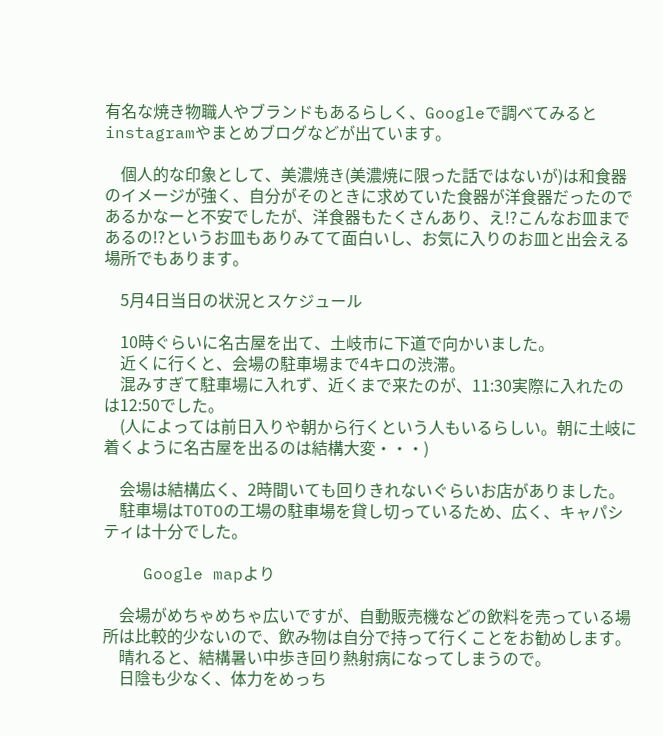有名な焼き物職人やブランドもあるらしく、Googleで調べてみるとinstagramやまとめブログなどが出ています。

    個人的な印象として、美濃焼き(美濃焼に限った話ではないが)は和食器のイメージが強く、自分がそのときに求めていた食器が洋食器だったのであるかなーと不安でしたが、洋食器もたくさんあり、え!?こんなお皿まであるの!?というお皿もありみてて面白いし、お気に入りのお皿と出会える場所でもあります。

    5月4日当日の状況とスケジュール

    10時ぐらいに名古屋を出て、土岐市に下道で向かいました。
    近くに行くと、会場の駐車場まで4キロの渋滞。
    混みすぎて駐車場に入れず、近くまで来たのが、11:30実際に入れたのは12:50でした。
    (人によっては前日入りや朝から行くという人もいるらしい。朝に土岐に着くように名古屋を出るのは結構大変・・・)

    会場は結構広く、2時間いても回りきれないぐらいお店がありました。
    駐車場はTOTOの工場の駐車場を貸し切っているため、広く、キャパシティは十分でした。

    Google mapより

    会場がめちゃめちゃ広いですが、自動販売機などの飲料を売っている場所は比較的少ないので、飲み物は自分で持って行くことをお勧めします。
    晴れると、結構暑い中歩き回り熱射病になってしまうので。
    日陰も少なく、体力をめっち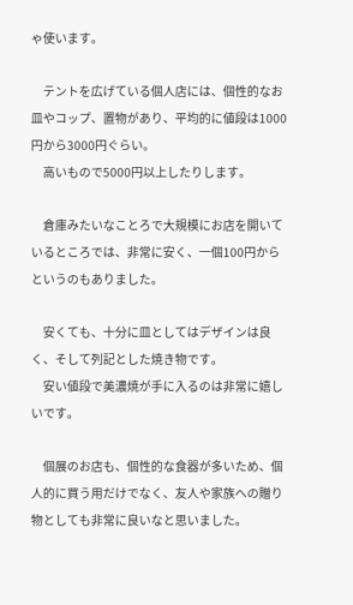ゃ使います。

    テントを広げている個人店には、個性的なお皿やコップ、置物があり、平均的に値段は1000円から3000円ぐらい。
    高いもので5000円以上したりします。

    倉庫みたいなことろで大規模にお店を開いているところでは、非常に安く、一個100円からというのもありました。

    安くても、十分に皿としてはデザインは良く、そして列記とした焼き物です。
    安い値段で美濃焼が手に入るのは非常に嬉しいです。

    個展のお店も、個性的な食器が多いため、個人的に買う用だけでなく、友人や家族への贈り物としても非常に良いなと思いました。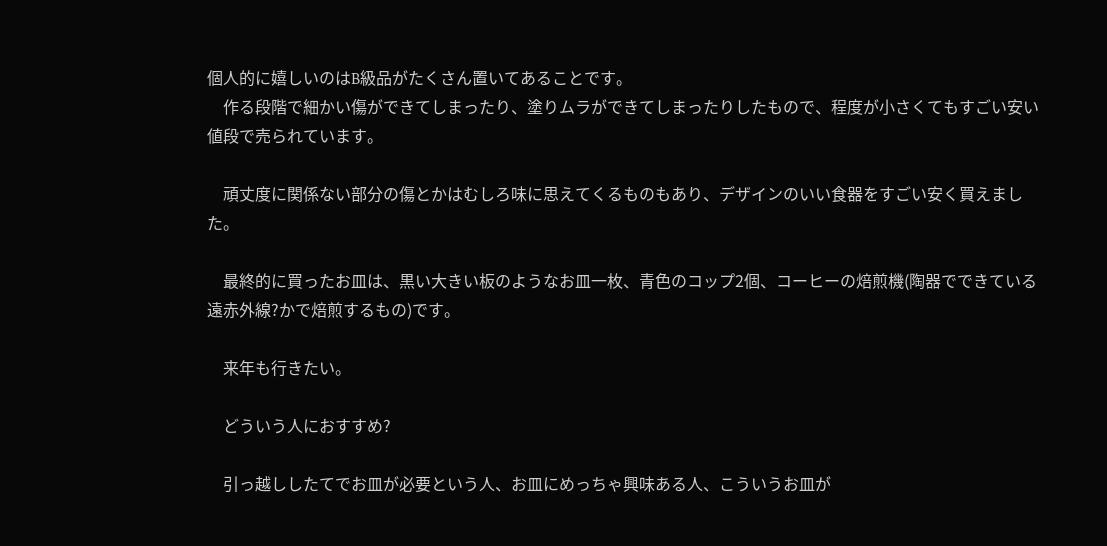個人的に嬉しいのはB級品がたくさん置いてあることです。
    作る段階で細かい傷ができてしまったり、塗りムラができてしまったりしたもので、程度が小さくてもすごい安い値段で売られています。

    頑丈度に関係ない部分の傷とかはむしろ味に思えてくるものもあり、デザインのいい食器をすごい安く買えました。

    最終的に買ったお皿は、黒い大きい板のようなお皿一枚、青色のコップ2個、コーヒーの焙煎機(陶器でできている遠赤外線?かで焙煎するもの)です。

    来年も行きたい。

    どういう人におすすめ?

    引っ越ししたてでお皿が必要という人、お皿にめっちゃ興味ある人、こういうお皿が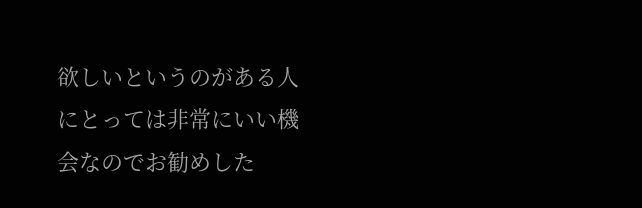欲しいというのがある人にとっては非常にいい機会なのでお勧めした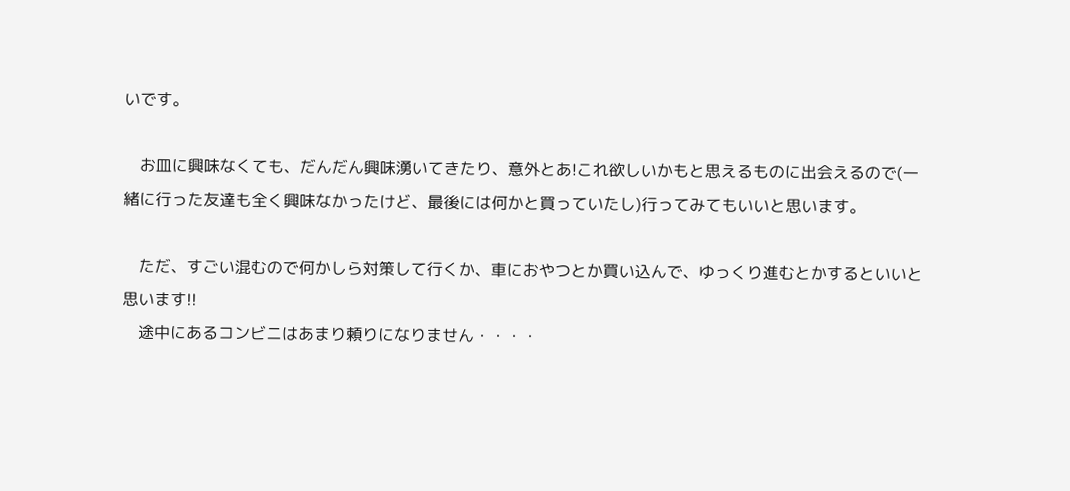いです。

    お皿に興味なくても、だんだん興味湧いてきたり、意外とあ!これ欲しいかもと思えるものに出会えるので(一緒に行った友達も全く興味なかったけど、最後には何かと買っていたし)行ってみてもいいと思います。

    ただ、すごい混むので何かしら対策して行くか、車におやつとか買い込んで、ゆっくり進むとかするといいと思います!!
    途中にあるコンビニはあまり頼りになりません・・・・